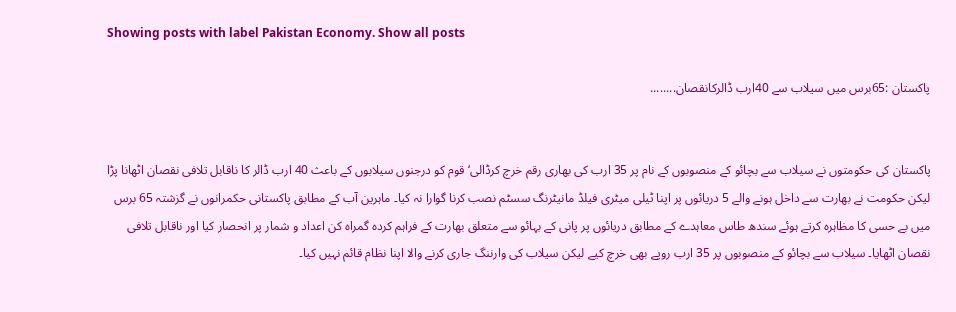Showing posts with label Pakistan Economy. Show all posts

پاکستان :65برس میں سیلاب سے 40ارب ڈالرکانقصان........


پاکستان کی حکومتوں نے سیلاب سے بچائو کے منصوبوں کے نام پر 35 ارب کی بھاری رقم خرچ کرڈالی‘ قوم کو درجنوں سیلابوں کے باعث 40 ارب ڈالر کا ناقابل تلافی نقصان اٹھانا پڑا لیکن حکومت نے بھارت سے داخل ہونے والے 5 دریائوں پر اپنا ٹیلی میٹری فیلڈ مانیٹرنگ سسٹم نصب کرنا گوارا نہ کیا۔ ماہرین آب کے مطابق پاکستانی حکمرانوں نے گزشتہ 65 برس میں بے حسی کا مظاہرہ کرتے ہوئے سندھ طاس معاہدے کے مطابق دریائوں پر پانی کے بہائو سے متعلق بھارت کے فراہم کردہ گمراہ کن اعداد و شمار پر انحصار کیا اور ناقابل تلافی نقصان اٹھایا۔ سیلاب سے بچائو کے منصوبوں پر 35 ارب روپے بھی خرچ کیے لیکن سیلاب کی وارننگ جاری کرنے والا اپنا نظام قائم نہیں کیا۔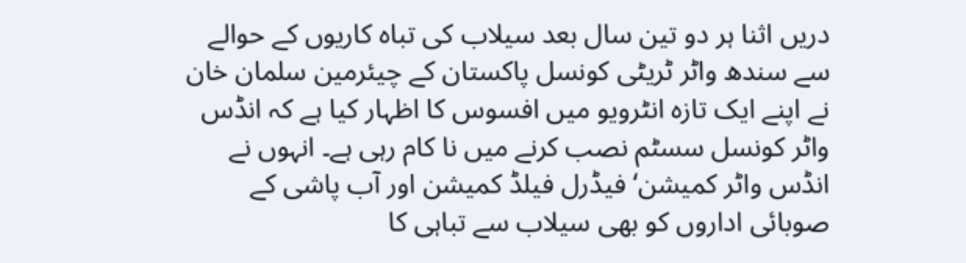دریں اثنا ہر دو تین سال بعد سیلاب کی تباہ کاریوں کے حوالے سے سندھ واٹر ٹریٹی کونسل پاکستان کے چیئرمین سلمان خان نے اپنے ایک تازہ انٹرویو میں افسوس کا اظہار کیا ہے کہ انڈس واٹر کونسل سسٹم نصب کرنے میں نا کام رہی ہے۔ انہوں نے انڈس واٹر کمیشن‘ فیڈرل فیلڈ کمیشن اور آب پاشی کے صوبائی اداروں کو بھی سیلاب سے تباہی کا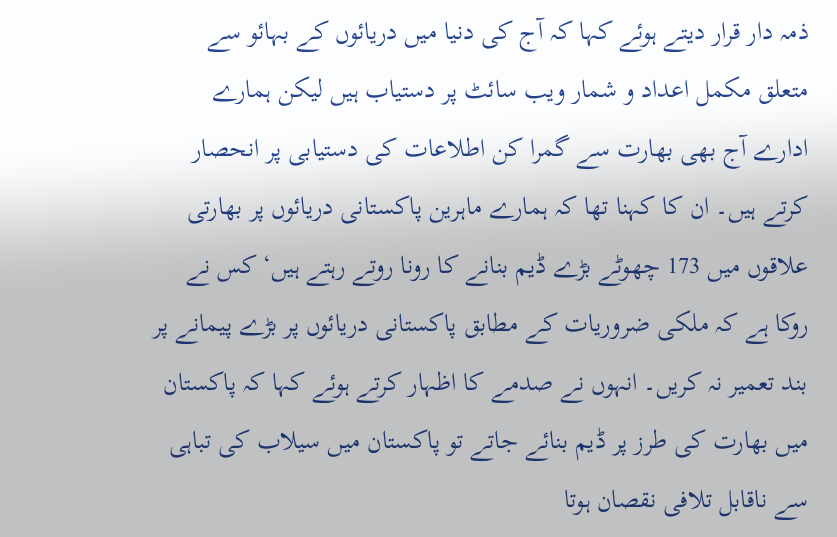ذمہ دار قرار دیتے ہوئے کہا کہ آج کی دنیا میں دریائوں کے بہائو سے متعلق مکمل اعداد و شمار ویب سائٹ پر دستیاب ہیں لیکن ہمارے ادارے آج بھی بھارت سے گمرا کن اطلاعات کی دستیابی پر انحصار کرتے ہیں۔ ان کا کہنا تھا کہ ہمارے ماہرین پاکستانی دریائوں پر بھارتی علاقوں میں 173 چھوٹے بڑے ڈیم بنانے کا رونا روتے رہتے ہیں‘ کس نے روکا ہے کہ ملکی ضروریات کے مطابق پاکستانی دریائوں پر بڑے پیمانے پر بند تعمیر نہ کریں۔ انہوں نے صدمے کا اظہار کرتے ہوئے کہا کہ پاکستان میں بھارت کی طرز پر ڈیم بنائے جاتے تو پاکستان میں سیلاب کی تباہی سے ناقابل تلافی نقصان ہوتا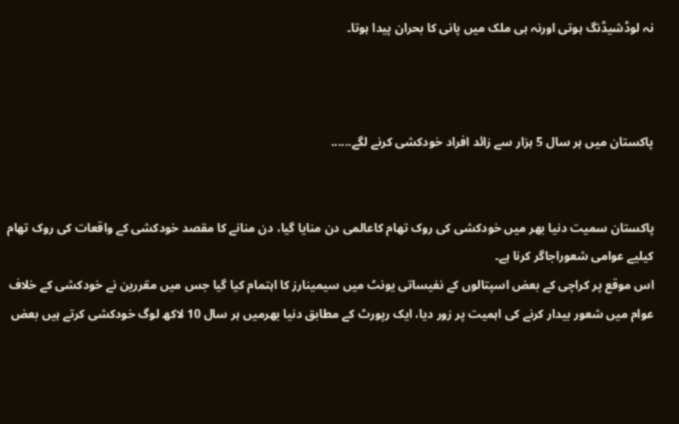نہ لوڈشیڈنگ ہوتی اورنہ ہی ملک میں پانی کا بحران پیدا ہوتا۔



پاکستان میں ہر سال 5 ہزار سے زائد افراد خودکشی کرنے لگے......


پاکستان سمیت دنیا بھر میں خودکشی کی روک تھام کاعالمی دن منایا گیا، دن منانے کا مقصد خودکشی کے واقعات کی روک تھام کیلیے عوامی شعوراجاگر کرنا ہے۔
اس موقع پر کراچی کے بعض اسپتالوں کے نفیساتی یونٹ میں سیمینارز کا اہتمام کیا گیا جس میں مقررین نے خودکشی کے خلاف عوام میں شعور بیدار کرنے کی اہمیت پر زور دیا، ایک رپورٹ کے مطابق دنیا بھرمیں ہر سال 10 لاکھ لوگ خودکشی کرتے ہیں بعض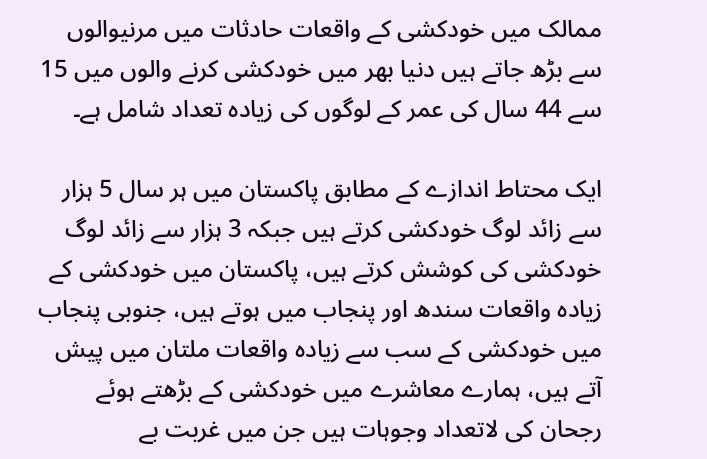ممالک میں خودکشی کے واقعات حادثات میں مرنیوالوں سے بڑھ جاتے ہیں دنیا بھر میں خودکشی کرنے والوں میں 15 سے 44 سال کی عمر کے لوگوں کی زیادہ تعداد شامل ہے۔

ایک محتاط اندازے کے مطابق پاکستان میں ہر سال 5 ہزار سے زائد لوگ خودکشی کرتے ہیں جبکہ 3 ہزار سے زائد لوگ خودکشی کی کوشش کرتے ہیں، پاکستان میں خودکشی کے زیادہ واقعات سندھ اور پنجاب میں ہوتے ہیں، جنوبی پنجاب میں خودکشی کے سب سے زیادہ واقعات ملتان میں پیش آتے ہیں، ہمارے معاشرے میں خودکشی کے بڑھتے ہوئے رجحان کی لاتعداد وجوہات ہیں جن میں غربت بے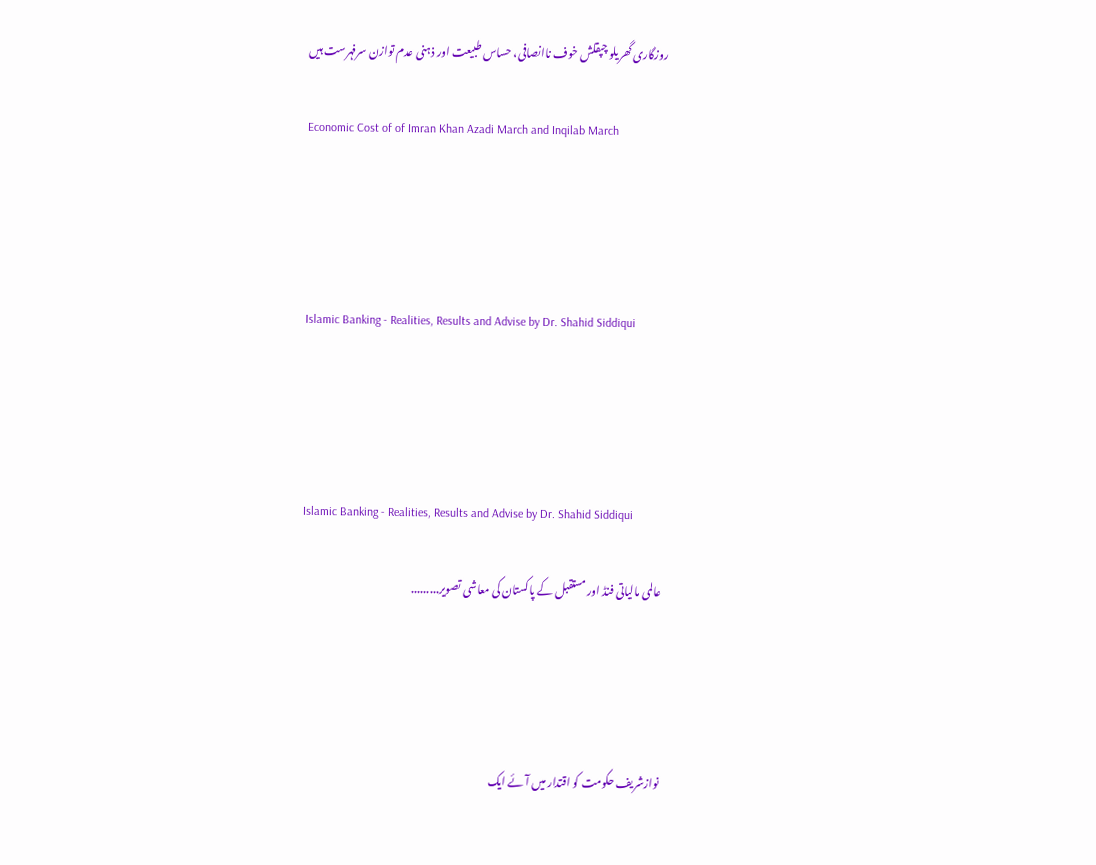روزگاری گھریلو چپقلش خوف ناانصافی، حساس طبیعت اور ذہنی عدم توازن سرفہرست ہیں

Economic Cost of of Imran Khan Azadi March and Inqilab March




Islamic Banking - Realities, Results and Advise by Dr. Shahid Siddiqui




Islamic Banking - Realities, Results and Advise by Dr. Shahid Siddiqui

عالمی مالیاتی فنڈ اور مستقبل کے پاکستان کی معاشی تصویر.........




نوازشریف حکومت کو اقتدار میں آئے ایک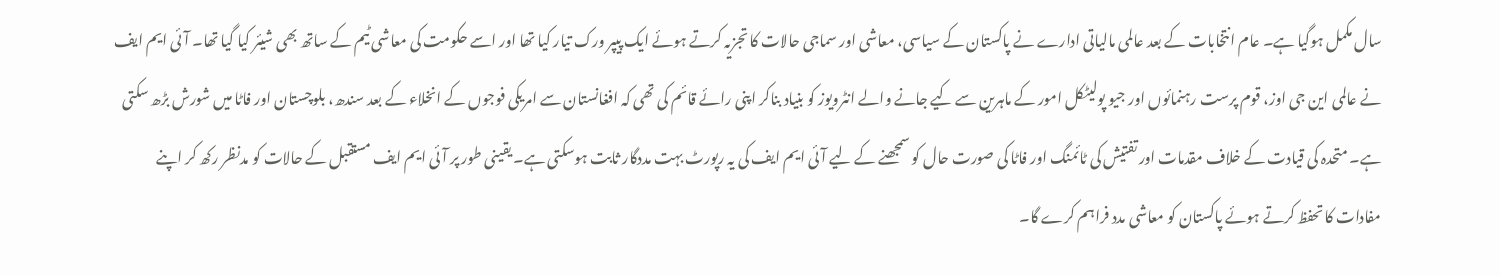سال مکمل ہوگیا ہے۔ عام انتخابات کے بعد عالمی مالیاتی ادارے نے پاکستان کے سیاسی، معاشی اور سماجی حالات کا تجزیہ کرتے ہوئے ایک پیپر ورک تیار کیا تھا اور اسے حکومت کی معاشی ٹیم کے ساتھ بھی شیئر کیا گیا تھا۔ آئی ایم ایف نے عالمی این جی اوز، قوم پرست رہنمائوں اور جیو پولیٹکل امور کے ماہرین سے کیے جانے والے انٹرویوز کو بنیاد بناکر اپنی رائے قائم کی تھی کہ افغانستان سے امریکی فوجوں کے انخلاء کے بعد سندھ، بلوچستان اور فاٹا میں شورش بڑھ سکتی ہے۔ متحدہ کی قیادت کے خلاف مقدمات اور تفتیش کی ٹائمنگ اور فاٹا کی صورت حال کو سمجھنے کے لیے آئی ایم ایف کی یہ رپورٹ بہت مددگار ثابت ہوسکتی ہے۔ یقینی طور پر آئی ایم ایف مستقبل کے حالات کو مدنظر رکھ کر اپنے مفادات کا تحفظ کرتے ہوئے پاکستان کو معاشی مدد فراہم کرے گا۔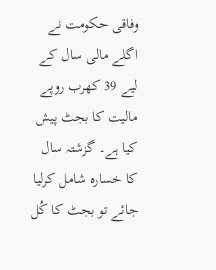وفاقی حکومت نے اگلے مالی سال کے لیے 39 کھرب روپے مالیت کا بجٹ پیش کیا ہے۔ گزشتہ سال کا خسارہ شامل کرلیا جائے تو بجٹ کا کُل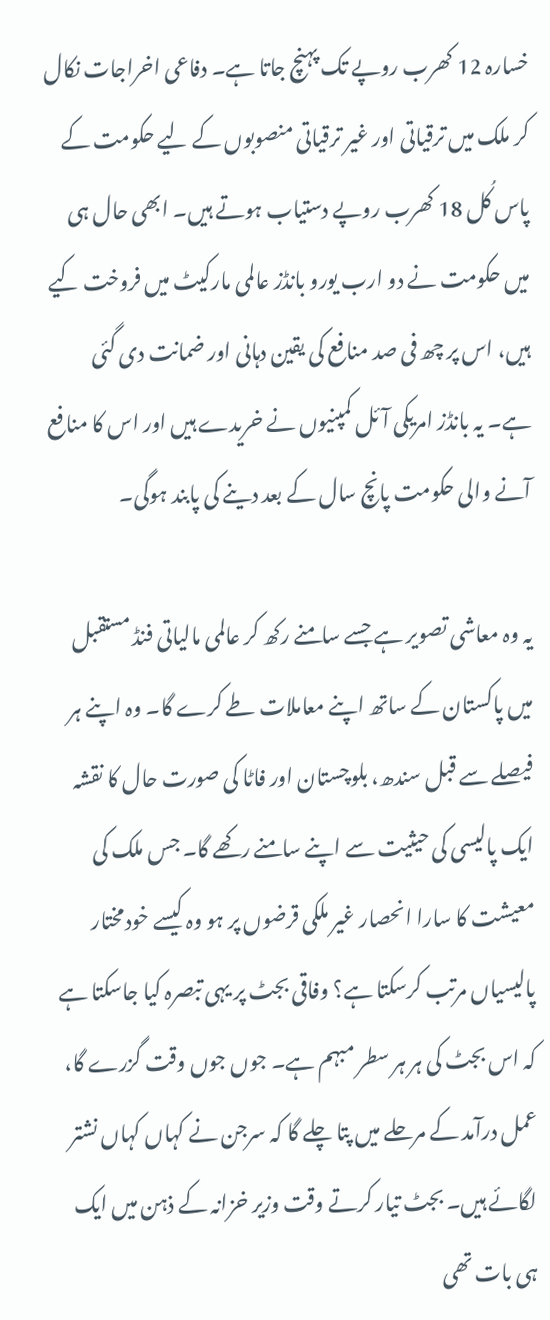خسارہ 12 کھرب روپے تک پہنچ جاتا ہے۔ دفاعی اخراجات نکال کر ملک میں ترقیاتی اور غیر ترقیاتی منصوبوں کے لیے حکومت کے پاس کُل 18 کھرب روپے دستیاب ہوتے ہیں۔ ابھی حال ہی میں حکومت نے دو ارب یورو بانڈز عالمی مارکیٹ میں فروخت کیے ہیں، اس پر چھ فی صد منافع کی یقین دہانی اور ضمانت دی گئی ہے۔ یہ بانڈز امریکی آئل کمپنیوں نے خریدے ہیں اور اس کا منافع آنے والی حکومت پانچ سال کے بعد دینے کی پابند ہوگی۔

یہ وہ معاشی تصویر ہے جسے سامنے رکھ کر عالمی مالیاتی فنڈ مستقبل میں پاکستان کے ساتھ اپنے معاملات طے کرے گا۔ وہ اپنے ہر فیصلے سے قبل سندھ، بلوچستان اور فاٹا کی صورت حال کا نقشہ ایک پالیسی کی حیثیت سے اپنے سامنے رکھے گا۔ جس ملک کی معیشت کا سارا انحصار غیر ملکی قرضوں پر ہو وہ کیسے خودمختار پالیسیاں مرتب کرسکتا ہے؟ وفاقی بجٹ پر یہی تبصرہ کیا جاسکتا ہے کہ اس بجٹ کی ہر ہر سطر مبہم ہے۔ جوں جوں وقت گزرے گا، عمل درآمد کے مرحلے میں پتا چلے گا کہ سرجن نے کہاں کہاں نشتر لگائے ہیں۔ بجٹ تیار کرتے وقت وزیر خزانہ کے ذہن میں ایک ہی بات تھی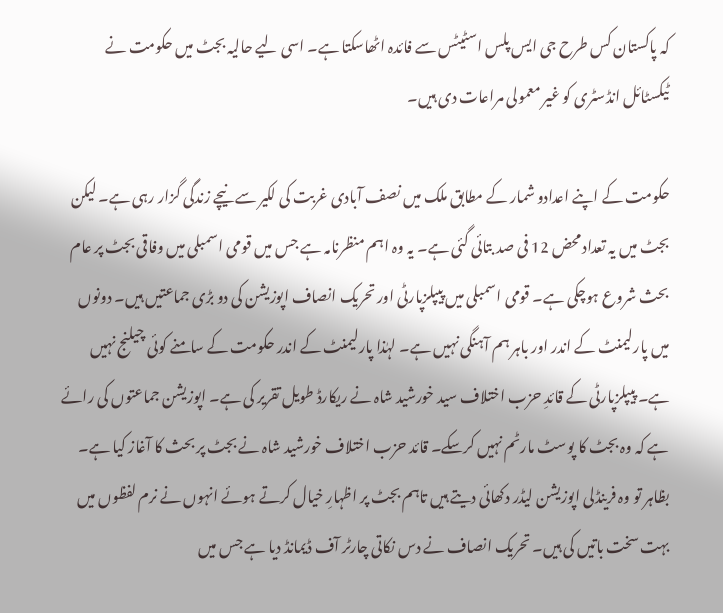کہ پاکستان کس طرح جی ایس پلس اسٹیٹس سے فائدہ اٹھاسکتا ہے۔ اسی لیے حالیہ بجٹ میں حکومت نے ٹیکسٹائل انڈسٹری کو غیر معمولی مراعات دی ہیں۔

حکومت کے اپنے اعدادو شمار کے مطابق ملک میں نصف آبادی غربت کی لکیر سے نیچے زندگی گزار رہی ہے۔ لیکن بجٹ میں یہ تعداد محض 12 فی صد بتائی گئی ہے۔ یہ وہ اہم منظرنامہ ہے جس میں قومی اسمبلی میں وفاقی بجٹ پر عام بحث شروع ہوچکی ہے۔ قومی اسمبلی میں پیپلزپارٹی اور تحریک انصاف اپوزیشن کی دو بڑی جماعتیں ہیں۔ دونوں میں پارلیمنٹ کے اندر اور باہر ہم آہنگی نہیں ہے۔ لہٰذا پارلیمنٹ کے اندر حکومت کے سامنے کوئی چیلنج نہیں ہے۔ پیپلزپارٹی کے قائدِ حزب اختلاف سید خورشید شاہ نے ریکارڈ طویل تقریر کی ہے۔ اپوزیشن جماعتوں کی رائے ہے کہ وہ بجٹ کا پوسٹ مارٹم نہیں کرسکے۔ قائد حزب اختلاف خورشید شاہ نے بجٹ پر بحث کا آغاز کیا ہے۔ بظاہر تو وہ فرینڈلی اپوزیشن لیڈر دکھائی دیتے ہیں تاہم بجٹ پر اظہارِ خیال کرتے ہوئے انہوں نے نرم لفظوں میں بہت سخت باتیں کی ہیں۔ تحریک انصاف نے دس نکاتی چارٹر آف ڈیمانڈ دیا ہے جس میں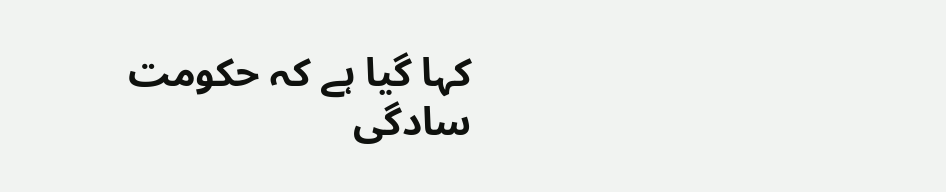کہا گیا ہے کہ حکومت سادگی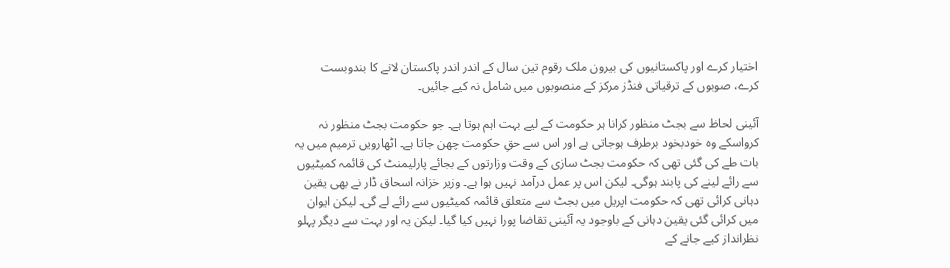اختیار کرے اور پاکستانیوں کی بیرون ملک رقوم تین سال کے اندر اندر پاکستان لانے کا بندوبست کرے، صوبوں کے ترقیاتی فنڈز مرکز کے منصوبوں میں شامل نہ کیے جائیں۔

آئینی لحاظ سے بجٹ منظور کرانا ہر حکومت کے لیے بہت اہم ہوتا ہے۔ جو حکومت بجٹ منظور نہ کرواسکے وہ خودبخود برطرف ہوجاتی ہے اور اس سے حقِ حکومت چھن جاتا ہے۔ اٹھارویں ترمیم میں یہ بات طے کی گئی تھی کہ حکومت بجٹ سازی کے وقت وزارتوں کے بجائے پارلیمنٹ کی قائمہ کمیٹیوں سے رائے لینے کی پابند ہوگی۔ لیکن اس پر عمل درآمد نہیں ہوا ہے۔ وزیر خزانہ اسحاق ڈار نے بھی یقین دہانی کرائی تھی کہ حکومت اپریل میں بجٹ سے متعلق قائمہ کمیٹیوں سے رائے لے گی۔ لیکن ایوان میں کرائی گئی یقین دہانی کے باوجود یہ آئینی تقاضا پورا نہیں کیا گیا۔ لیکن یہ اور بہت سے دیگر پہلو نظرانداز کیے جانے کے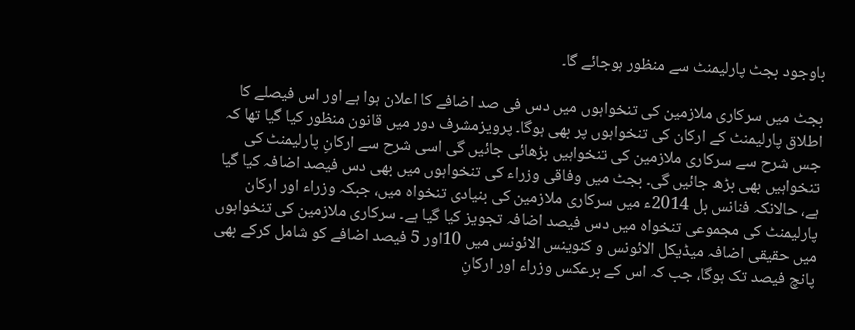باوجود بجٹ پارلیمنٹ سے منظور ہوجائے گا۔

بجٹ میں سرکاری ملازمین کی تنخواہوں میں دس فی صد اضافے کا اعلان ہوا ہے اور اس فیصلے کا اطلاق پارلیمنٹ کے ارکان کی تنخواہوں پر بھی ہوگا۔ پرویزمشرف دور میں قانون منظور کیا گیا تھا کہ جس شرح سے سرکاری ملازمین کی تنخواہیں بڑھائی جائیں گی اسی شرح سے ارکانِ پارلیمنٹ کی تنخواہیں بھی بڑھ جائیں گی۔ بجٹ میں وفاقی وزراء کی تنخواہوں میں بھی دس فیصد اضافہ کیا گیا ہے، حالانکہ فنانس بل 2014ء میں سرکاری ملازمین کی بنیادی تنخواہ میں، جبکہ وزراء اور ارکان پارلیمنٹ کی مجموعی تنخواہ میں دس فیصد اضافہ تجویز کیا گیا ہے۔ سرکاری ملازمین کی تنخواہوں میں حقیقی اضافہ میڈیکل الائونس و کنوینس الائونس میں 10اور 5 فیصد اضافے کو شامل کرکے بھی پانچ فیصد تک ہوگا، جب کہ اس کے برعکس وزراء اور ارکانِ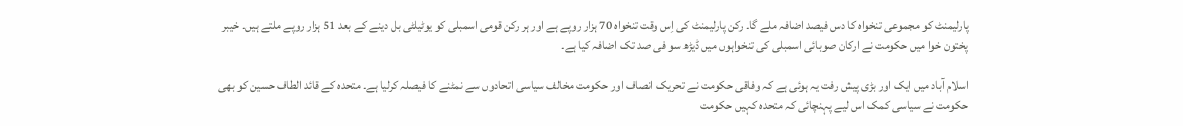پارلیمنٹ کو مجموعی تنخواہ کا دس فیصد اضافہ ملے گا۔ رکن پارلیمنٹ کی اِس وقت تنخواہ 70 ہزار روپے ہے اور ہر رکن قومی اسمبلی کو یوٹیلٹی بل دینے کے بعد 51 ہزار روپے ملتے ہیں۔ خیبر پختون خوا میں حکومت نے ارکان صوبائی اسمبلی کی تنخواہوں میں ڈیڑھ سو فی صد تک اضافہ کیا ہے۔

اسلام آباد میں ایک اور بڑی پیش رفت یہ ہوئی ہے کہ وفاقی حکومت نے تحریک انصاف اور حکومت مخالف سیاسی اتحادوں سے نمٹنے کا فیصلہ کرلیا ہے۔ متحدہ کے قائد الطاف حسین کو بھی حکومت نے سیاسی کمک اس لیے پہنچائی کہ متحدہ کہیں حکومت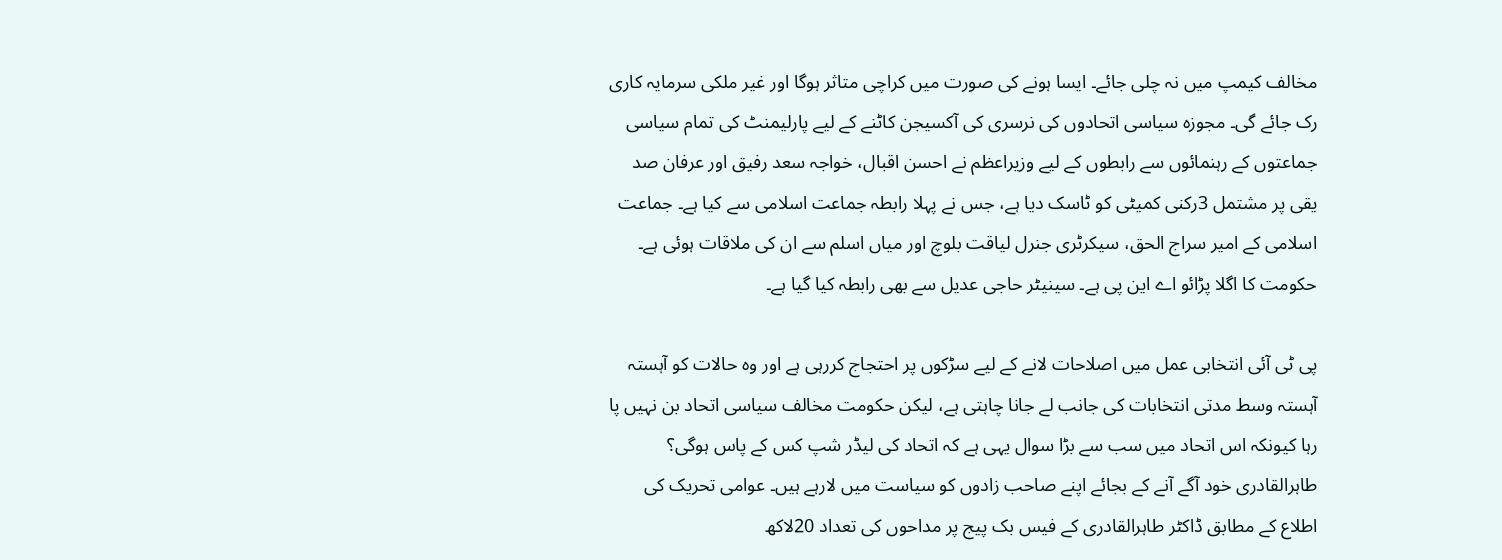مخالف کیمپ میں نہ چلی جائے۔ ایسا ہونے کی صورت میں کراچی متاثر ہوگا اور غیر ملکی سرمایہ کاری رک جائے گی۔ مجوزہ سیاسی اتحادوں کی نرسری کی آکسیجن کاٹنے کے لیے پارلیمنٹ کی تمام سیاسی جماعتوں کے رہنمائوں سے رابطوں کے لیے وزیراعظم نے احسن اقبال، خواجہ سعد رفیق اور عرفان صد یقی پر مشتمل 3رکنی کمیٹی کو ٹاسک دیا ہے، جس نے پہلا رابطہ جماعت اسلامی سے کیا ہے۔ جماعت اسلامی کے امیر سراج الحق، سیکرٹری جنرل لیاقت بلوچ اور میاں اسلم سے ان کی ملاقات ہوئی ہے۔ حکومت کا اگلا پڑائو اے این پی ہے۔ سینیٹر حاجی عدیل سے بھی رابطہ کیا گیا ہے۔

پی ٹی آئی انتخابی عمل میں اصلاحات لانے کے لیے سڑکوں پر احتجاج کررہی ہے اور وہ حالات کو آہستہ آہستہ وسط مدتی انتخابات کی جانب لے جانا چاہتی ہے، لیکن حکومت مخالف سیاسی اتحاد بن نہیں پا رہا کیونکہ اس اتحاد میں سب سے بڑا سوال یہی ہے کہ اتحاد کی لیڈر شپ کس کے پاس ہوگی؟ طاہرالقادری خود آگے آنے کے بجائے اپنے صاحب زادوں کو سیاست میں لارہے ہیں۔ عوامی تحریک کی اطلاع کے مطابق ڈاکٹر طاہرالقادری کے فیس بک پیج پر مداحوں کی تعداد 20لاکھ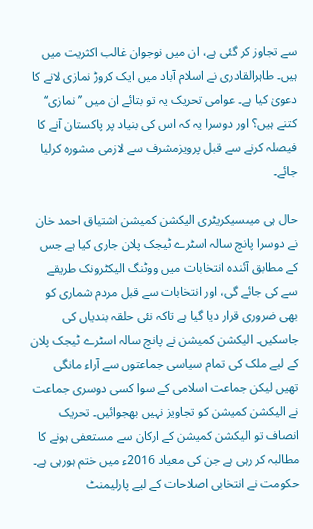سے تجاوز کر گئی ہے، ان میں نوجوان غالب اکثریت میں ہیں۔ طاہرالقادری نے اسلام آباد میں ایک کروڑ نمازی لانے کا دعویٰ کیا ہے۔ عوامی تحریک یہ تو بتائے ان میں ’’نمازی‘‘ کتنے ہیں؟ اور دوسرا یہ کہ اس کی بنیاد پر پاکستان آنے کا فیصلہ کرنے سے قبل پرویزمشرف سے لازمی مشورہ کرلیا جائے۔

حال ہی میںسیکریٹری الیکشن کمیشن اشتیاق احمد خان نے دوسرا پانچ سالہ اسٹرے ٹیجک پلان جاری کیا ہے جس کے مطابق آئندہ انتخابات میں ووٹنگ الیکٹرونک طریقے سے کی جائے گی، اور انتخابات سے قبل مردم شماری کو بھی ضروری قرار دیا گیا ہے تاکہ نئی حلقہ بندیاں کی جاسکیں۔ الیکشن کمیشن نے پانچ سالہ اسٹرے ٹیجک پلان کے لیے ملک کی تمام سیاسی جماعتوں سے آراء مانگی تھیں لیکن جماعت اسلامی کے سوا کسی دوسری جماعت نے الیکشن کمیشن کو تجاویز نہیں بھجوائیں۔ تحریک انصاف تو الیکشن کمیشن کے ارکان سے مستعفی ہونے کا مطالبہ کر رہی ہے جن کی معیاد 2016ء میں ختم ہورہی ہے۔ حکومت نے انتخابی اصلاحات کے لیے پارلیمنٹ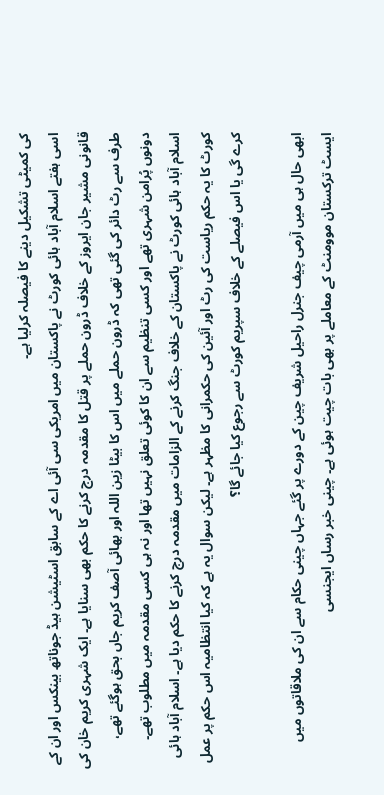کی کمیٹی تشکیل دینے کا فیصلہ کرلیا ہے۔
اسی ہفتے اسلام آباد ہائی کورٹ نے پاکستان میں امریکی سی آئی اے کے سابق اسٹیشن ہیڈ جوناتھ بینکس اور ان کے قانونی مشیر جان ایروز کے خلاف ڈرون حملے پر قتل کا مقدمہ درج کرنے کا حکم بھی سنایا ہے۔ ایک شہری کریم خان کی طرف سے رٹ دائر کی گئی تھی کہ ڈرون حملے میں اس کا بیٹا زین اللہ اور بھائی آصف کریم جاں بحق ہوگئے تھے، دونوں پُرامن شہری تھے اور کسی تنظیم سے ان کا کوئی تعلق نہیں تھا اور نہ ہی کسی مقدمہ میں مطلوب تھے۔ اسلام آباد ہائی کورٹ نے پاکستان کے خلاف جنگ کرنے کے الزامات میں مقدمہ درج کرنے کا حکم دیا ہے۔ اسلام آباد ہائی کورٹ کا یہ حکم ریاست کی رٹ اور آئین کی حکمرانی کا مظہر ہے۔ لیکن سوال یہ ہے کہ کیا انتظامیہ اس حکم پر عمل کرے گی یا اس فیصلے کے خلاف سپریم کورٹ سے رجوع کیا جائے گا؟

ابھی حال ہی میں آرمی چیف جنرل راحیل شریف چین کے دورے پر گئے جہاں چینی حکام سے ان کی ملاقاتوں میں ایسٹ ترکستان موومنٹ کے معاملے پر بھی بات چیت ہوئی ہے۔ چینی خبر رساں ایجنسی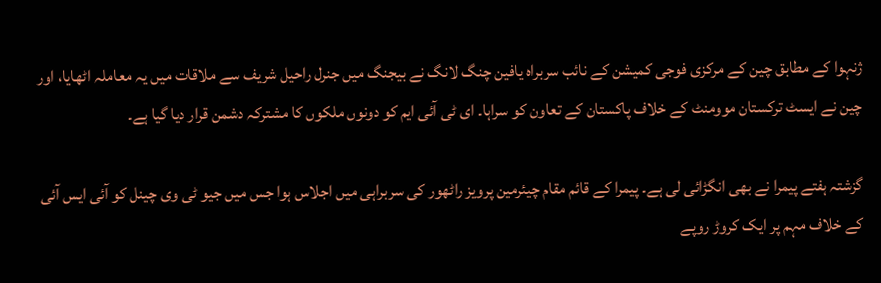ژنہوا کے مطابق چین کے مرکزی فوجی کمیشن کے نائب سربراہ یافین چنگ لانگ نے بیجنگ میں جنرل راحیل شریف سے ملاقات میں یہ معاملہ اٹھایا، اور چین نے ایسٹ ترکستان موومنٹ کے خلاف پاکستان کے تعاون کو سراہا۔ ای ٹی آئی ایم کو دونوں ملکوں کا مشترکہ دشمن قرار دیا گیا ہے۔

گزشتہ ہفتے پیمرا نے بھی انگڑائی لی ہے۔ پیمرا کے قائم مقام چیئرمین پرویز راٹھور کی سربراہی میں اجلاس ہوا جس میں جیو ٹی وی چینل کو آئی ایس آئی کے خلاف مہم پر ایک کروڑ روپے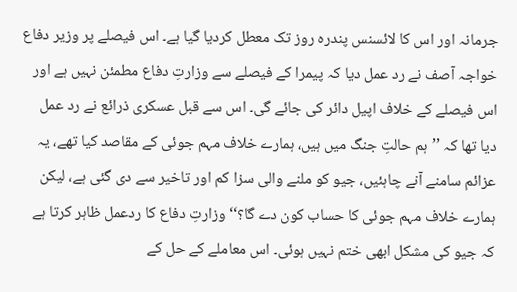جرمانہ اور اس کا لائسنس پندرہ روز تک معطل کردیا گیا ہے۔ اس فیصلے پر وزیر دفاع خواجہ آصف نے رد عمل دیا کہ پیمرا کے فیصلے سے وزارتِ دفاع مطمئن نہیں ہے اور اس فیصلے کے خلاف اپیل دائر کی جائے گی۔ اس سے قبل عسکری ذرائع نے رد عمل دیا تھا کہ ’’ہم حالتِ جنگ میں ہیں، ہمارے خلاف مہم جوئی کے مقاصد کیا تھے، یہ عزائم سامنے آنے چاہئیں، جیو کو ملنے والی سزا کم اور تاخیر سے دی گئی ہے، لیکن ہمارے خلاف مہم جوئی کا حساب کون دے گا؟‘‘ وزارتِ دفاع کا ردعمل ظاہر کرتا ہے کہ جیو کی مشکل ابھی ختم نہیں ہوئی۔ اس معاملے کے حل کے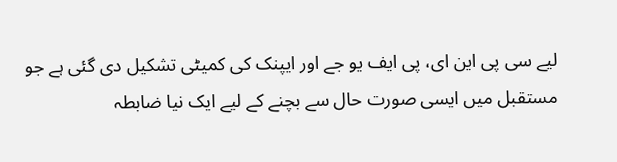لیے سی پی این ای، پی ایف یو جے اور ایپنک کی کمیٹی تشکیل دی گئی ہے جو مستقبل میں ایسی صورت حال سے بچنے کے لیے ایک نیا ضابطہ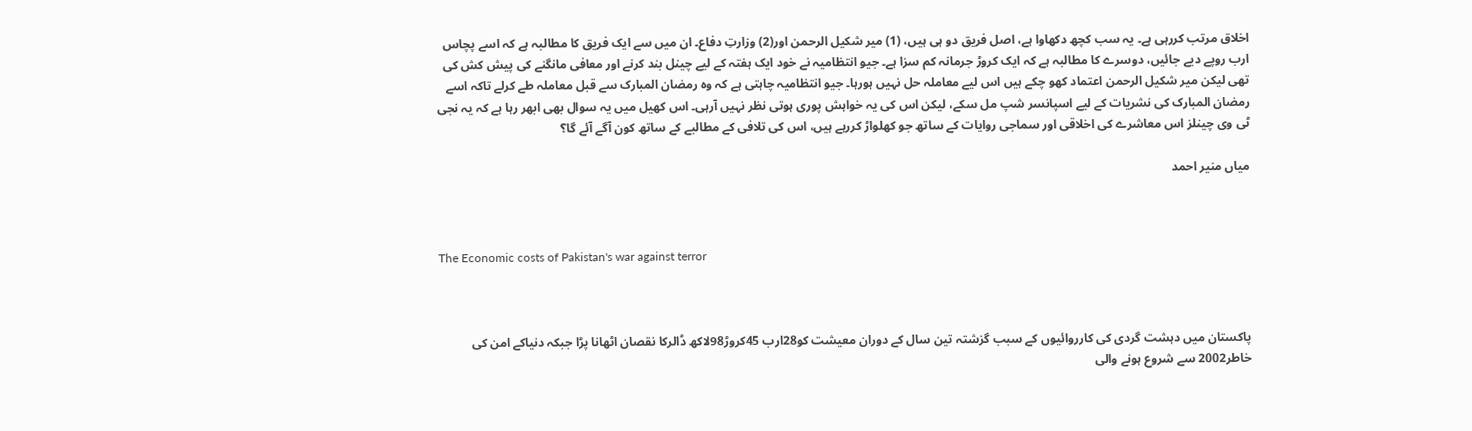اخلاق مرتب کررہی ہے۔ یہ سب کچھ دکھاوا ہے، اصل فریق دو ہی ہیں، (1) میر شکیل الرحمن اور(2) وزارتِ دفاع۔ ان میں سے ایک فریق کا مطالبہ ہے کہ اسے پچاس ارب روپے دیے جائیں، دوسرے کا مطالبہ ہے کہ ایک کروڑ جرمانہ کم سزا ہے۔ جیو انتظامیہ نے خود ایک ہفتہ کے لیے چینل بند کرنے اور معافی مانگنے کی پیش کش کی تھی لیکن میر شکیل الرحمن اعتماد کھو چکے ہیں اس لیے معاملہ حل نہیں ہورہا۔ جیو انتظامیہ چاہتی ہے کہ وہ رمضان المبارک سے قبل معاملہ طے کرلے تاکہ اسے رمضان المبارک کی نشریات کے لیے اسپانسر شپ مل سکے، لیکن اس کی یہ خواہش پوری ہوتی نظر نہیں آرہی۔ اس کھیل میں یہ سوال بھی ابھر رہا ہے کہ یہ نجی ٹی وی چینلز اس معاشرے کی اخلاقی اور سماجی روایات کے ساتھ جو کھلواڑ کررہے ہیں، اس کی تلافی کے مطالبے کے ساتھ کون آگے آئے گا؟

میاں منیر احمد



The Economic costs of Pakistan's war against terror



پاکستان میں دہشت گردی کی کارروائیوں کے سبب گزشتہ تین سال کے دوران معیشت کو28ارب 45کروڑ98لاکھ ڈالرکا نقصان اٹھانا پڑا جبکہ دنیاکے امن کی خاطر2002 سے شروع ہونے والی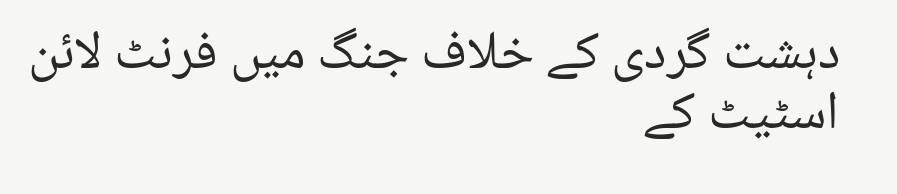دہشت گردی کے خلاف جنگ میں فرنٹ لائن اسٹیٹ کے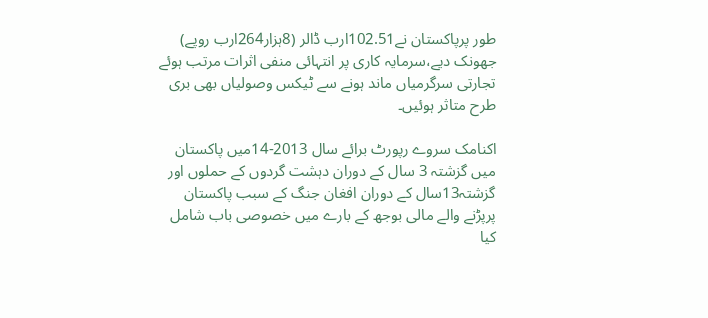طور پرپاکستان نے102.51ارب ڈالر (8ہزار264ارب روپے) جھونک دیے،سرمایہ کاری پر انتہائی منفی اثرات مرتب ہوئے تجارتی سرگرمیاں ماند ہونے سے ٹیکس وصولیاں بھی بری طرح متاثر ہوئیں۔

اکنامک سروے رپورٹ برائے سال 2013-14میں پاکستان میں گزشتہ 3 سال کے دوران دہشت گردوں کے حملوں اور گزشتہ13سال کے دوران افغان جنگ کے سبب پاکستان پرپڑنے والے مالی بوجھ کے بارے میں خصوصی باب شامل کیا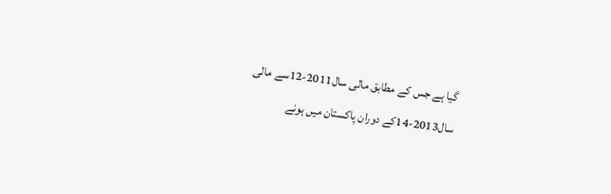گیا ہے جس کے مطابق مالی سال2011-12سے مالی سال2013-14کے دوران پاکستان میں ہونے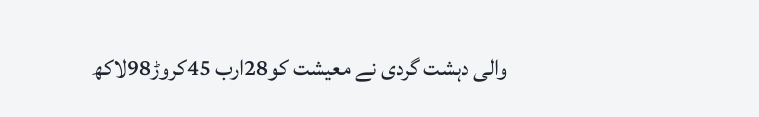والی دہشت گردی نے معیشت کو28ارب 45کروڑ98لاکھ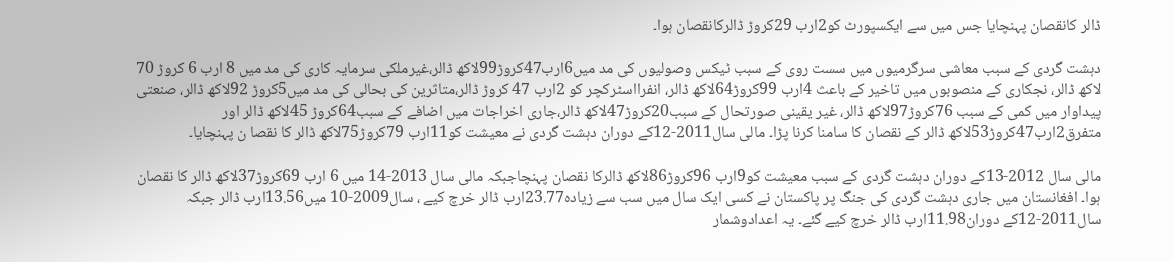ڈالر کانقصان پہنچایا جس میں سے ایکسپورٹ کو2ارب 29کروڑ ڈالرکانقصان ہوا۔

دہشت گردی کے سبب معاشی سرگرمیوں میں سست روی کے سبب ٹیکس وصولیوں کی مد میں6ارب47کروڑ99لاکھ ڈالر،غیرملکی سرمایہ کاری کی مد میں 8 ارب 6 کروڑ 70 لاکھ ڈالر، نجکاری کے منصوبوں میں تاخیر کے باعث 4ارب 99کروڑ64لاکھ ڈالر، انفرااسٹرکچر کو 2ارب 47 کروڑ ڈالر،متاثرین کی بحالی کی مد میں5کروڑ 92لاکھ ڈالر، صنعتی پیداوار میں کمی کے سبب 76کروڑ97لاکھ ڈالر، غیر یقینی صورتحال کے سبب20کروڑ47لاکھ ڈالر،جاری اخراجات میں اضافے کے سبب64کروڑ 45لاکھ ڈالر اور متفرق2ارب47کروڑ53لاکھ ڈالر کے نقصان کا سامنا کرنا پڑا۔ مالی سال2011-12کے دوران دہشت گردی نے معیشت کو11ارب 79کروڑ75لاکھ ڈالر کا نقصا ن پہنچایا۔

مالی سال 2012-13کے دوران دہشت گردی کے سبب معیشت کو9ارب 96کروڑ86لاکھ ڈالرکا نقصان پہنچاجبکہ مالی سال 2013-14 میں 6 ارب 69کروڑ37لاکھ ڈالر کا نقصان ہوا۔ افغانستان میں جاری دہشت گردی کی جنگ پر پاکستان نے کسی ایک سال میں سب سے زیادہ23.77ارب ڈالر خرچ کیے ، سال2009-10 میں13.56ارب ڈالر جبکہ سال2011-12کے دوران11.98ارب ڈالر خرچ کیے گئے۔ یہ اعدادوشمار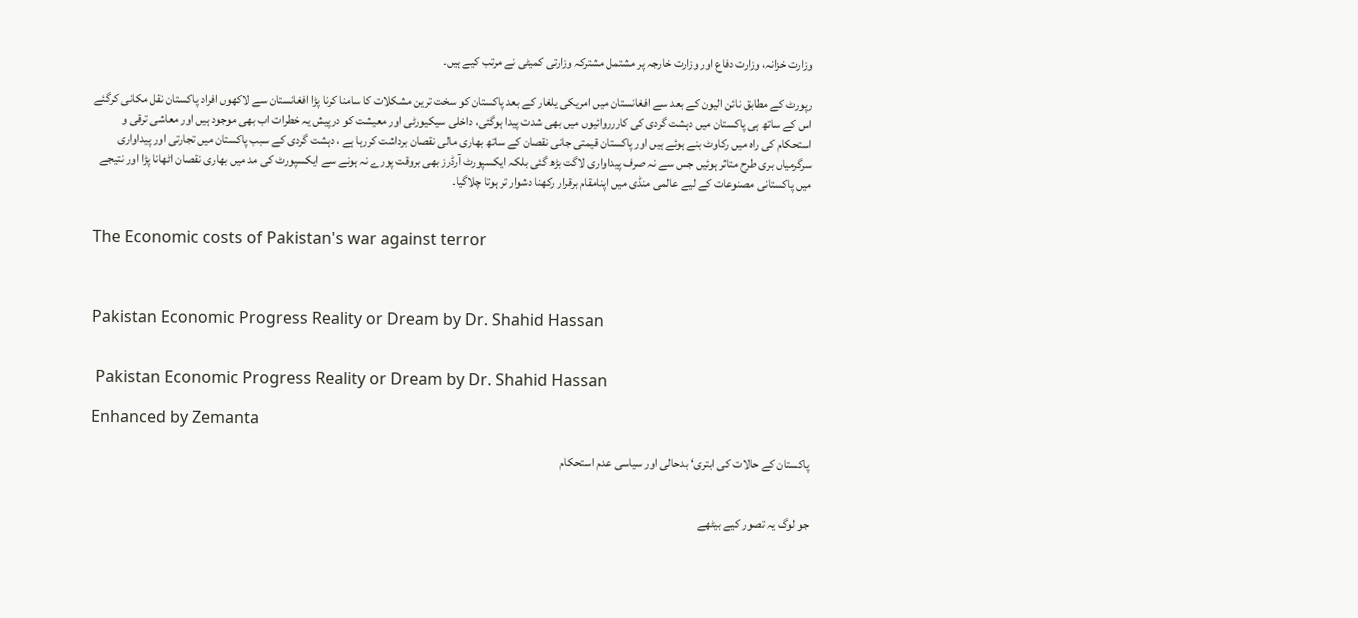وزارت خزانہ، وزارت دفاع اور وزارت خارجہ پر مشتمل مشترکہ وزارتی کمیٹی نے مرتب کیے ہیں۔

رپورٹ کے مطابق نائن الیون کے بعد سے افغانستان میں امریکی یلغار کے بعد پاکستان کو سخت ترین مشکلات کا سامنا کرنا پڑا افغانستان سے لاکھوں افراد پاکستان نقل مکانی کرگئے اس کے ساتھ ہی پاکستان میں دہشت گردی کی کاررروائیوں میں بھی شدت پیدا ہوگئی، داخلی سیکیورٹی اور معیشت کو درپیش یہ خطرات اب بھی موجود ہیں اور معاشی ترقی و استحکام کی راہ میں رکاوٹ بنے ہوئے ہیں اور پاکستان قیمتی جانی نقصان کے ساتھ بھاری مالی نقصان برداشت کررہا ہے ، دہشت گردی کے سبب پاکستان میں تجارتی اور پیداواری سرگرمیاں بری طرح متاثر ہوئیں جس سے نہ صرف پیداواری لاگت بڑھ گئی بلکہ ایکسپورٹ آرڈرز بھی بروقت پورے نہ ہونے سے ایکسپورٹ کی مد میں بھاری نقصان اٹھانا پڑا اور نتیجے میں پاکستانی مصنوعات کے لیے عالمی منڈی میں اپنامقام برقرار رکھنا دشوار تر ہوتا چلاگیا۔


The Economic costs of Pakistan's war against terror



Pakistan Economic Progress Reality or Dream by Dr. Shahid Hassan


 Pakistan Economic Progress Reality or Dream by Dr. Shahid Hassan

Enhanced by Zemanta

پاکستان کے حالات کی ابتری‘ بدحالی اور سیاسی عدم استحکام


جو لوگ یہ تصور کیے بیٹھے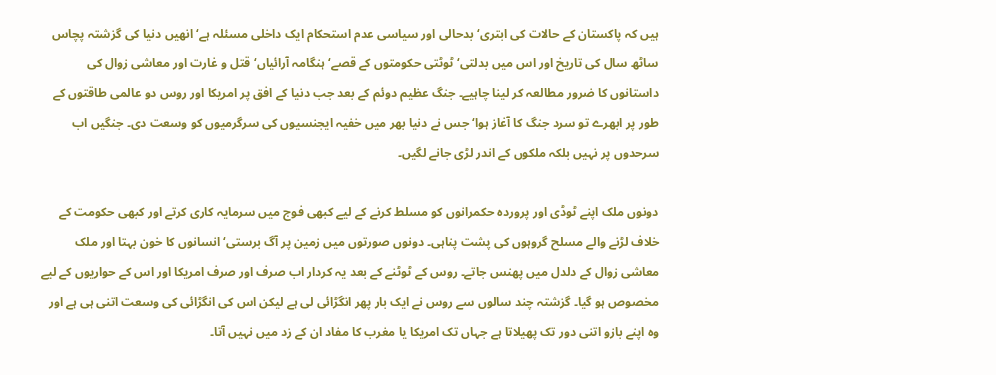ہیں کہ پاکستان کے حالات کی ابتری‘ بدحالی اور سیاسی عدم استحکام ایک داخلی مسئلہ ہے‘ انھیں دنیا کی گزشتہ پچاس ساٹھ سال کی تاریخ اور اس میں بدلتی‘ ٹوٹتی حکومتوں کے قصے‘ ہنگامہ آرائیاں‘ قتل و غارت اور معاشی زوال کی داستانوں کا ضرور مطالعہ کر لینا چاہیے۔ جنگ عظیم دوئم کے بعد جب دنیا کے افق پر امریکا اور روس دو عالمی طاقتوں کے طور پر ابھرے تو سرد جنگ کا آغاز ہوا‘ جس نے دنیا بھر میں خفیہ ایجنسیوں کی سرگرمیوں کو وسعت دی۔ جنگیں اب سرحدوں پر نہیں بلکہ ملکوں کے اندر لڑی جانے لگیں۔

دونوں ملک اپنے ٹوڈی اور پروردہ حکمرانوں کو مسلط کرنے کے لیے کبھی فوج میں سرمایہ کاری کرتے اور کبھی حکومت کے خلاف لڑنے والے مسلح گروہوں کی پشت پناہی۔ دونوں صورتوں میں زمین پر آگ برستی‘ انسانوں کا خون بہتا اور ملک معاشی زوال کے دلدل میں پھنس جاتے۔ روس کے ٹوٹنے کے بعد یہ کردار اب صرف اور صرف امریکا اور اس کے حواریوں کے لیے مخصوص ہو گیا۔ گزشتہ چند سالوں سے روس نے ایک بار پھر انگڑائی لی ہے لیکن اس کی انگڑائی کی وسعت اتنی ہی ہے اور وہ اپنے بازو اتنی دور تک پھیلاتا ہے جہاں تک امریکا یا مغرب کا مفاد ان کے زد میں نہیں آتا۔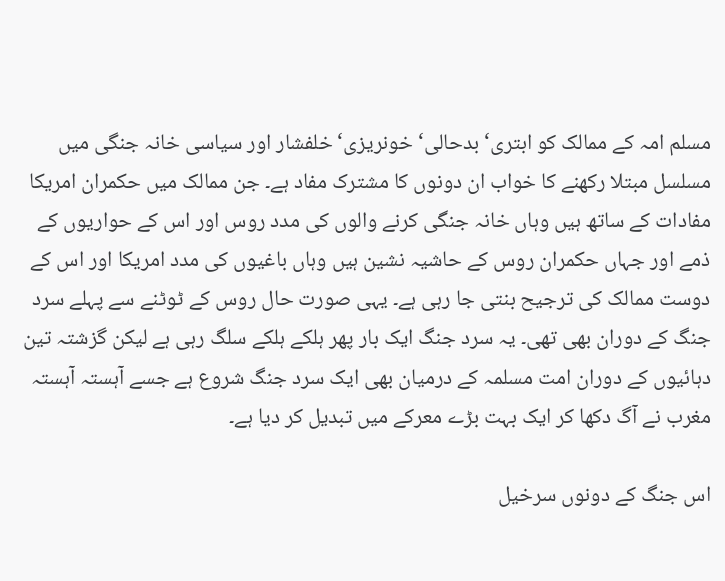مسلم امہ کے ممالک کو ابتری‘ بدحالی‘ خونریزی‘ خلفشار اور سیاسی خانہ جنگی میں مسلسل مبتلا رکھنے کا خواب ان دونوں کا مشترک مفاد ہے۔ جن ممالک میں حکمران امریکا مفادات کے ساتھ ہیں وہاں خانہ جنگی کرنے والوں کی مدد روس اور اس کے حواریوں کے ذمے اور جہاں حکمران روس کے حاشیہ نشین ہیں وہاں باغیوں کی مدد امریکا اور اس کے دوست ممالک کی ترجیح بنتی جا رہی ہے۔ یہی صورت حال روس کے ٹوٹنے سے پہلے سرد جنگ کے دوران بھی تھی۔ یہ سرد جنگ ایک بار پھر ہلکے ہلکے سلگ رہی ہے لیکن گزشتہ تین دہائیوں کے دوران امت مسلمہ کے درمیان بھی ایک سرد جنگ شروع ہے جسے آہستہ آہستہ مغرب نے آگ دکھا کر ایک بہت بڑے معرکے میں تبدیل کر دیا ہے۔

اس جنگ کے دونوں سرخیل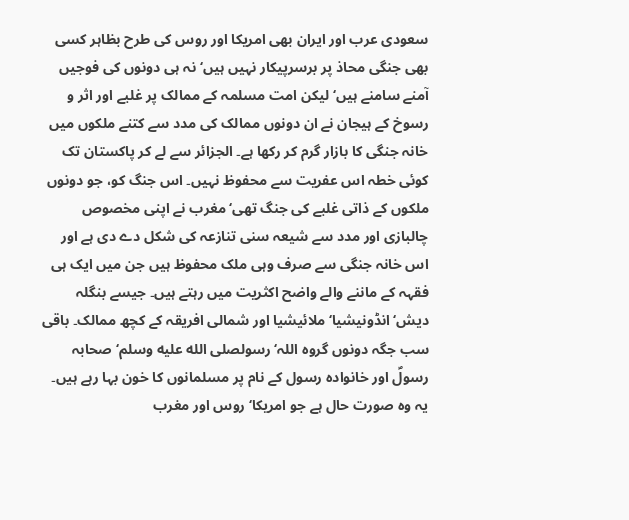سعودی عرب اور ایران بھی امریکا اور روس کی طرح بظاہر کسی بھی جنگی محاذ پر برسرپیکار نہیں ہیں‘ نہ ہی دونوں کی فوجیں آمنے سامنے ہیں‘ لیکن امت مسلمہ کے ممالک پر غلبے اور اثر و رسوخ کے ہیجان نے ان دونوں ممالک کی مدد سے کتنے ملکوں میں خانہ جنگی کا بازار گرم کر رکھا ہے۔ الجزائر سے لے کر پاکستان تک کوئی خطہ اس عفریت سے محفوظ نہیں۔ اس جنگ کو، جو دونوں ملکوں کے ذاتی غلبے کی جنگ تھی‘ مغرب نے اپنی مخصوص چالبازی اور مدد سے شیعہ سنی تنازعہ کی شکل دے دی ہے اور اس خانہ جنگی سے صرف وہی ملک محفوظ ہیں جن میں ایک ہی فقہہ کے ماننے والے واضح اکثریت میں رہتے ہیں۔ جیسے بنگلہ دیش‘ انڈونیشیا‘ ملائیشیا اور شمالی افریقہ کے کچھ ممالک۔ باقی سب جگہ دونوں گروہ اللہ‘ رسولصلى الله عليه وسلم‘ صحابہ رسولؐ اور خانوادہ رسول کے نام پر مسلمانوں کا خون بہا رہے ہیں۔ یہ وہ صورت حال ہے جو امریکا‘ روس اور مغرب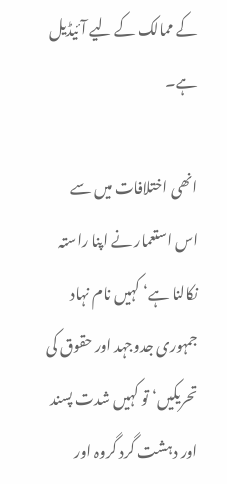کے ممالک کے لیے آئیڈیل ہے۔

انھی اختلافات میں سے اس استعمار نے اپنا راستہ نکالنا ہے‘ کہیں نام نہاد جمہوری جدوجہد اور حقوق کی تحریکیں‘ تو کہیں شدت پسند اور دہشت گرد گروہ اور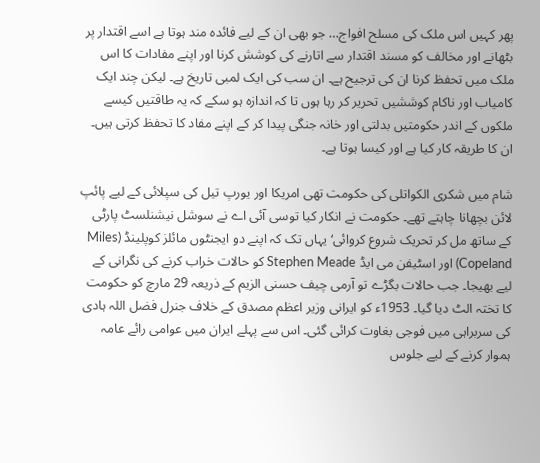پھر کہیں اس ملک کی مسلح افواج… جو بھی ان کے لیے فائدہ مند ہوتا ہے اسے اقتدار پر بٹھانے اور مخالف کو مسند اقتدار سے اتارنے کی کوشش کرنا اور اپنے مفادات کا اس ملک میں تحفظ کرنا ان کی ترجیح ہے۔ ان سب کی ایک لمبی تاریخ ہے۔ لیکن چند ایک کامیاب اور ناکام کوششیں تحریر کر رہا ہوں تا کہ اندازہ ہو سکے کہ یہ طاقتیں کیسے ملکوں کے اندر حکومتیں بدلتی اور خانہ جنگی پیدا کر کے اپنے مفاد کا تحفظ کرتی ہیں۔ ان کا طریقہ کار کیا ہے اور کیسا ہوتا ہے۔

شام میں شکری الکواتلی کی حکومت تھی امریکا اور یورپ تیل کی سپلائی کے لیے پائپ لائن بچھانا چاہتے تھے۔ حکومت نے انکار کیا توسی آئی اے نے سوشل نیشنلسٹ پارٹی کے ساتھ مل کر تحریک شروع کروائی‘ یہاں تک کہ اپنے دو ایجنٹوں مائلز کوپلینڈ (Miles Copeland) اور اسٹیفن می ایڈ Stephen Meade کو حالات خراب کرنے کی نگرانی کے لیے بھیجا۔ جب حالات بگڑے تو آرمی چیف حسنی الزیم کے ذریعہ 29 مارچ کو حکومت کا تختہ الٹ دیا گیا۔ 1953ء کو ایرانی وزیر اعظم مصدق کے خلاف جنرل فضل اللہ ہادی کی سربراہی میں فوجی بغاوت کرائی گئی۔ اس سے پہلے ایران میں عوامی رائے عامہ ہموار کرنے کے لیے جلوس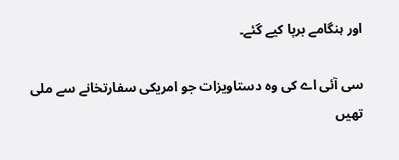اور ہنگامے برپا کیے گئے۔

سی آئی اے کی وہ دستاویزات جو امریکی سفارتخانے سے ملی تھیں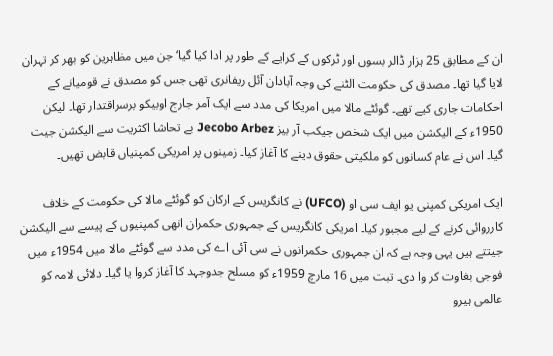ان کے مطابق 25 ہزار ڈالر بسوں اور ٹرکوں کے کرایے کے طور پر ادا کیا گیا‘ جن میں مظاہرین کو بھر کر تہران لایا گیا تھا۔ مصدق کی حکومت الٹنے کی وجہ آبادان آئل ریفانری تھی جس کو مصدق نے قومیانے کے احکامات جاری کیے تھے۔ گوئٹے مالا میں امریکا کی مدد سے ایک آمر جارج اوبیکو برسراقتدار تھا۔ لیکن 1950ء کے الیکشن میں ایک شخص جیکب آر بیز Jecobo Arbez بے تحاشا اکثریت سے الیکشن جیت گیا۔ اس نے عام کسانوں کو ملکیتی حقوق دینے کا آغاز کیا۔ زمینوں پر امریکی کمپنیاں قابض تھیں۔

ایک امریکی کمپنی یو ایف سی او (UFCO) نے کانگریس کے ارکان کو گوئٹے مالا کی حکومت کے خلاف کارروائی کرنے کے لیے مجبور کیا۔ امریکی کانگریس کے جمہوری حکمران انھی کمپنیوں کے پیسے سے الیکشن جیتتے ہیں یہی وجہ ہے کہ ان جمہوری حکمرانوں نے سی آئی اے کی مدد سے گوئٹے مالا میں 1954ء میں فوجی بغاوت کر وا دی۔ تبت میں 16 مارچ 1959ء کو مسلح جدوجہد کا آغاز کروا یا گیا۔ دلائی لامہ کو عالمی ہیرو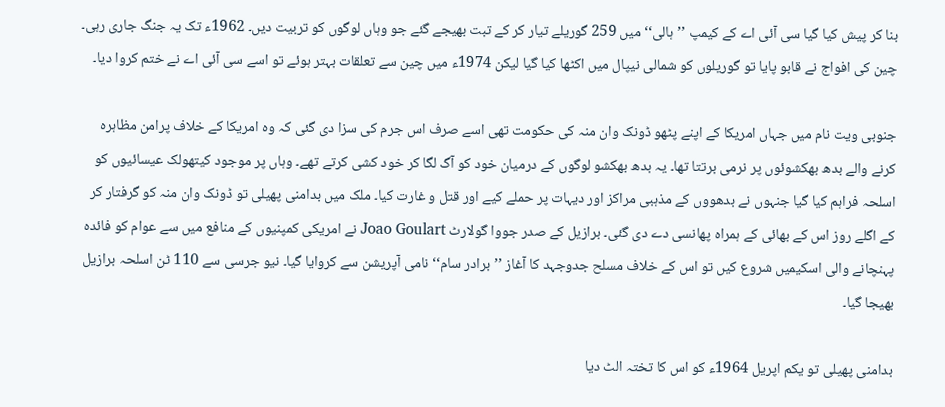بنا کر پیش کیا گیا سی آئی اے کے کیمپ ’’ہالی‘‘ میں 259 گوریلے تیار کر کے تبت بھیجے گئے جو وہاں لوگوں کو تربیت دیں۔ 1962ء تک یہ جنگ جاری رہی۔ چین کی افواج نے قابو پایا تو گوریلوں کو شمالی نیپال میں اکٹھا کیا گیا لیکن 1974ء میں چین سے تعلقات بہتر ہوئے تو اسے سی آئی اے نے ختم کروا دیا۔

جنوبی ویت نام میں جہاں امریکا کے اپنے پٹھو ڈونک وان منہ کی حکومت تھی اسے صرف اس جرم کی سزا دی گئی کہ وہ امریکا کے خلاف پرامن مظاہرہ کرنے والے بدھ بھکشوئوں پر نرمی برتتا تھا۔ یہ بدھ بھکشو لوگوں کے درمیان خود کو آگ لگا کر خود کشی کرتے تھے۔ وہاں پر موجود کیتھولک عیسائیوں کو اسلحہ فراہم کیا گیا جنہوں نے بدھووں کے مذہبی مراکز اور دیہات پر حملے کیے اور قتل و غارت کیا۔ ملک میں بدامنی پھیلی تو ڈونک وان منہ کو گرفتار کر کے اگلے روز اس کے بھائی کے ہمراہ پھانسی دے دی گئی۔ برازیل کے صدر جووا گولارٹ Joao Goulart نے امریکی کمپنیوں کے منافع میں سے عوام کو فائدہ پہنچانے والی اسکیمیں شروع کیں تو اس کے خلاف مسلح جدوجہد کا آغاز ’’برادر سام‘‘ نامی آپریشن سے کروایا گیا۔ نیو جرسی سے 110 ٹن اسلحہ برازیل بھیجا گیا۔

بدامنی پھیلی تو یکم اپریل 1964ء کو اس کا تختہ الٹ دیا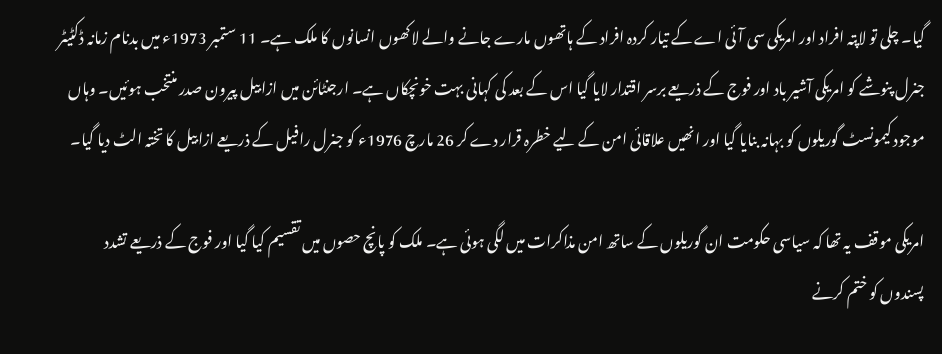گیا۔ چلی تو لاپتہ افراد اور امریکی سی آئی اے کے تیار کردہ افراد کے ہاتھوں مارے جانے والے لاکھوں انسانوں کا ملک ہے۔ 11 ستمبر 1973ء میں بدنام زمانہ ڈکٹیٹر جنرل پنوشے کو امریکی آشیر باد اور فوج کے ذریعے برسر اقتدار لایا گیا اس کے بعد کی کہانی بہت خونچکاں ہے۔ ارجنٹائن میں ازابیل پیرون صدر منتخب ہوئیں۔ وہاں موجود کیمونسٹ گوریلوں کو بہانہ بنایا گیا اور انھیں علاقائی امن کے لیے خطرہ قرار دے کر 26 مارچ 1976ء کو جنرل رافیل کے ذریعے ازابیل کا تختہ الٹ دیا گیا۔

امریکی موقف یہ تھا کہ سیاسی حکومت ان گوریلوں کے ساتھ امن مذاکرات میں لگی ہوئی ہے۔ ملک کو پانچ حصوں میں تقسیم کیا گیا اور فوج کے ذریعے تشدد پسندوں کو ختم کرنے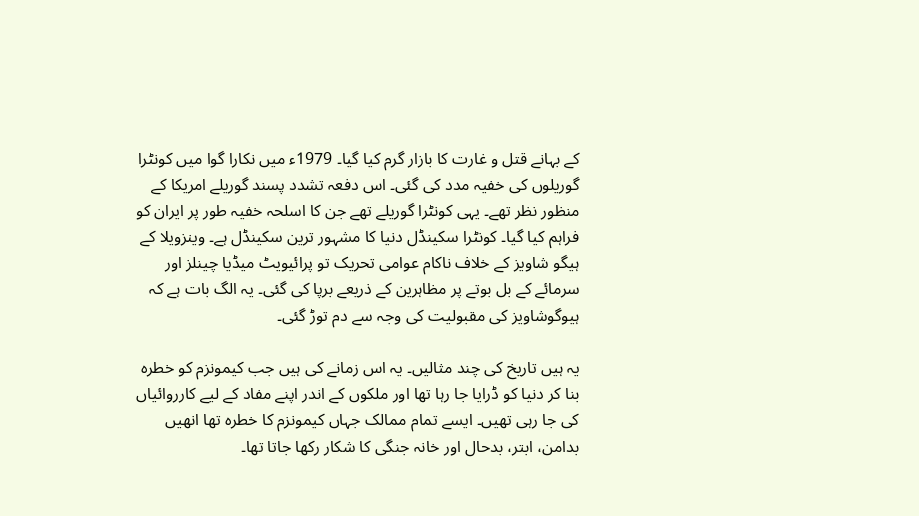کے بہانے قتل و غارت کا بازار گرم کیا گیا۔ 1979ء میں نکارا گوا میں کونٹرا گوریلوں کی خفیہ مدد کی گئی۔ اس دفعہ تشدد پسند گوریلے امریکا کے منظور نظر تھے۔ یہی کونٹرا گوریلے تھے جن کا اسلحہ خفیہ طور پر ایران کو فراہم کیا گیا۔ کونٹرا سکینڈل دنیا کا مشہور ترین سکینڈل ہے۔ وینزویلا کے ہیگو شاویز کے خلاف ناکام عوامی تحریک تو پرائیویٹ میڈیا چینلز اور سرمائے کے بل بوتے پر مظاہرین کے ذریعے برپا کی گئی۔ یہ الگ بات ہے کہ ہیوگوشاویز کی مقبولیت کی وجہ سے دم توڑ گئی۔

یہ ہیں تاریخ کی چند مثالیں۔ یہ اس زمانے کی ہیں جب کیمونزم کو خطرہ بنا کر دنیا کو ڈرایا جا رہا تھا اور ملکوں کے اندر اپنے مفاد کے لیے کارروائیاں کی جا رہی تھیں۔ ایسے تمام ممالک جہاں کیمونزم کا خطرہ تھا انھیں بدامن، ابتر، بدحال اور خانہ جنگی کا شکار رکھا جاتا تھا۔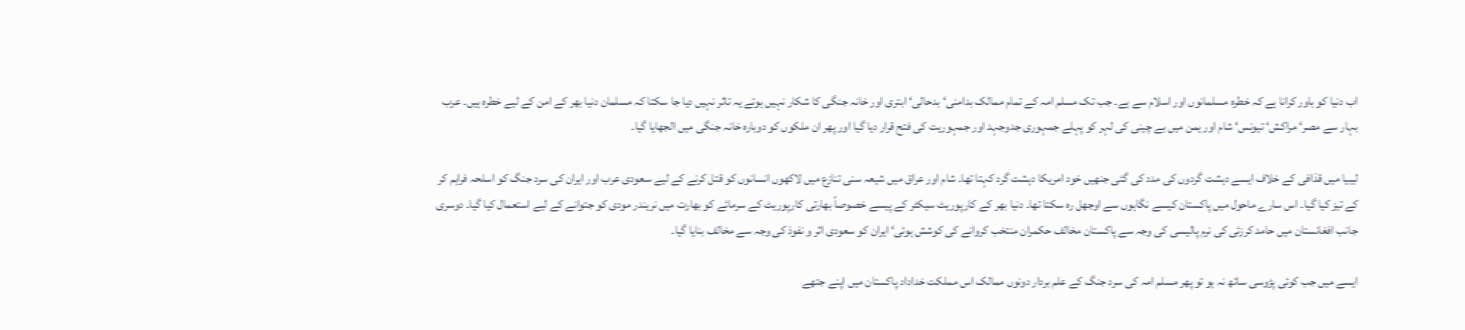اب دنیا کو باور کرانا ہے کہ خطرہ مسلمانوں اور اسلام سے ہے۔ جب تک مسلم امہ کے تمام ممالک بدامنی‘ بدحالی‘ ابتری اور خانہ جنگی کا شکار نہیں ہوتے یہ تاثر نہیں دیا جا سکتا کہ مسلمان دنیا بھر کے امن کے لیے خطرہ ہیں۔ عرب بہار سے مصر‘ مراکش‘ تیونس‘ شام اور یمن میں بے چینی کی لہر کو پہلے جمہوری جدوجہد اور جمہوریت کی فتح قرار دیا گیا اور پھر ان ملکوں کو دوبارہ خانہ جنگی میں الجھایا گیا۔

لیبیا میں قذافی کے خلاف ایسے دہشت گردوں کی مدد کی گئی جنھیں خود امریکا دہشت گرد کہتا تھا۔ شام اور عراق میں شیعہ سنی تنازع میں لاکھوں انسانوں کو قتل کرنے کے لیے سعودی عرب اور ایران کی سرد جنگ کو اسلحہ فراہم کر کے تیز کیا گیا۔ اس سارے ماحول میں پاکستان کیسے نگاہوں سے اوجھل رہ سکتا تھا۔ دنیا بھر کے کارپوریٹ سیکٹر کے پیسے خصوصاً بھارتی کارپوریٹ کے سرمائے کو بھارت میں نریندر مودی کو جتوانے کے لیے استعمال کیا گیا۔ دوسری جانب افغانستان میں حامد کرزئی کی نرم پالیسی کی وجہ سے پاکستان مخالف حکمران منتخب کروانے کی کوشش ہوئی‘ ایران کو سعودی اثر و نفوذ کی وجہ سے مخالف بنایا گیا۔

ایسے میں جب کوئی پڑوسی ساتھ نہ ہو تو پھر مسلم امہ کی سرد جنگ کے علم بردار دونوں ممالک اس مملکت خداداد پاکستان میں اپنے جتھے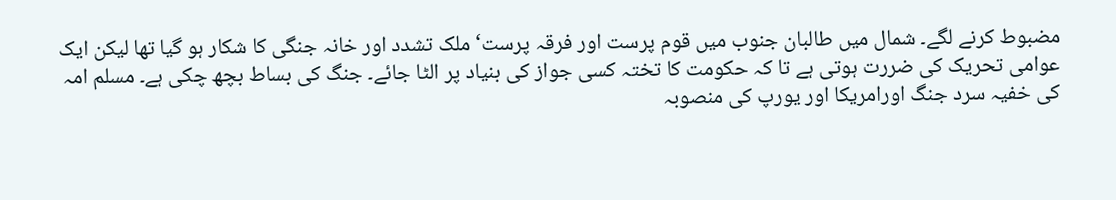مضبوط کرنے لگے۔ شمال میں طالبان جنوب میں قوم پرست اور فرقہ پرست‘ ملک تشدد اور خانہ جنگی کا شکار ہو گیا تھا لیکن ایک عوامی تحریک کی ضررت ہوتی ہے تا کہ حکومت کا تختہ کسی جواز کی بنیاد پر الٹا جائے۔ جنگ کی بساط بچھ چکی ہے۔ مسلم امہ کی خفیہ سرد جنگ اورامریکا اور یورپ کی منصوبہ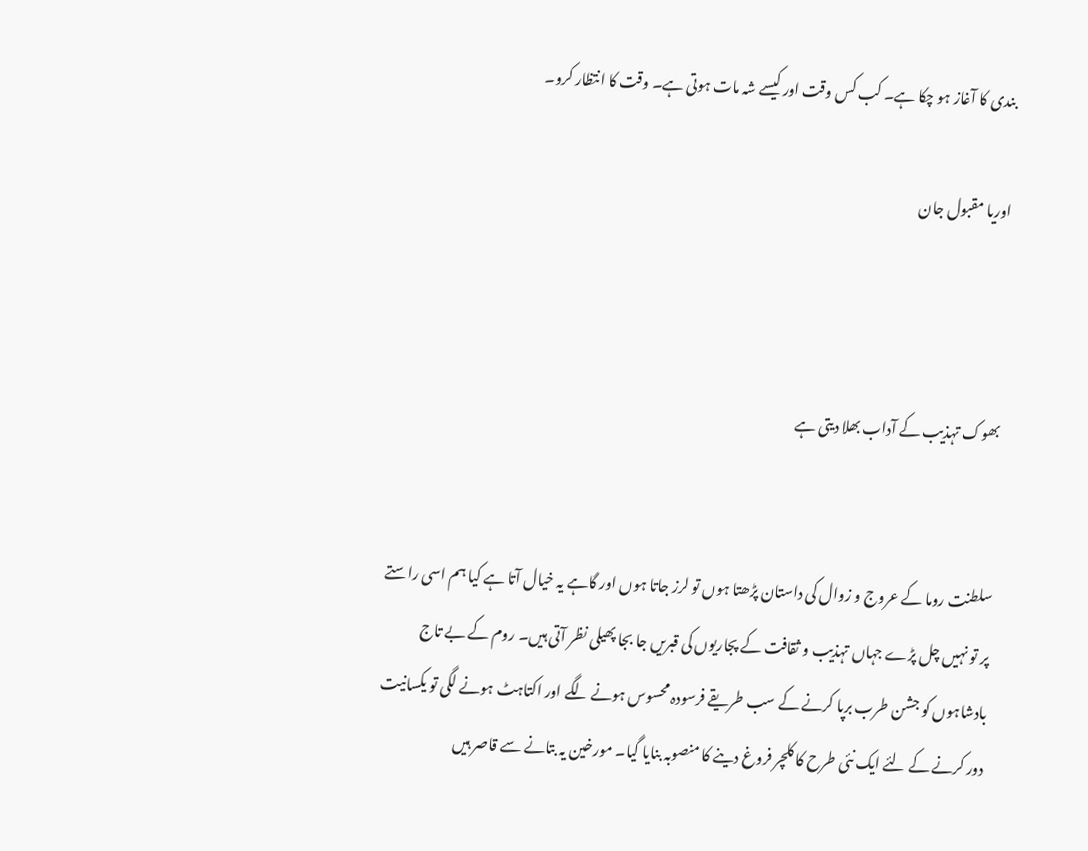بندی کا آغاز ہو چکا ہے۔ کب کس وقت اور کیسے شہ مات ہوتی ہے۔ وقت کا انتظار کرو۔

اوریا مقبول جان



بھوک تہذیب کے آداب بھلا دیتی ہے


سلطنت روما کے عروج و زوال کی داستان پڑھتا ہوں تو لرز جاتا ہوں اور گاہے یہ خیال آتا ہے کیا ہم اسی راستے پر تو نہیں چل پڑے جہاں تہذیب و ثقافت کے پجاریوں کی قبریں جا بجا پھیلی نظر آتی ہیں۔ روم کے بے تاج بادشاہوں کو جشن طرب برپا کرنے کے سب طریقے فرسودہ محسوس ہونے لگے اور اکتاہٹ ہونے لگی تو یکسانیت دور کرنے کے لئے ایک نئی طرح کا کلچر فروغ دینے کا منصوبہ بنایا گیا۔ مورخین یہ بتانے سے قاصر ہیں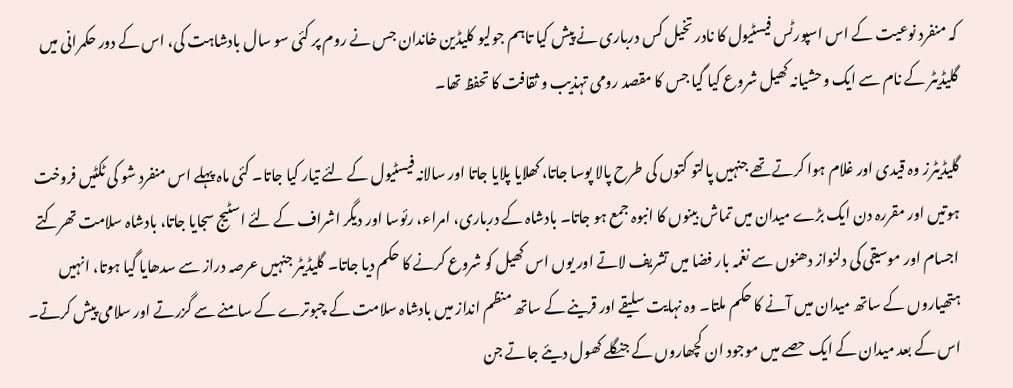کہ منفرد نوعیت کے اس اسپورٹس فیسٹیول کا نادر تخیل کس درباری نے پیش کیا تاہم جولیو کلیڈین خاندان جس نے روم پر کئی سو سال بادشاہت کی، اس کے دور حکمرانی میں گلیڈیٹر کے نام سے ایک وحشیانہ کھیل شروع کیا گیا جس کا مقصد رومی تہذیب و ثقافت کا تحفظ تھا۔

گلیڈیٹرز وہ قیدی اور غلام ہوا کرتے تھے جنہیں پالتو کتوں کی طرح پالا پوسا جاتا، کھلایا پلایا جاتا اور سالانہ فیسٹیول کے لئے تیار کیا جاتا۔ کئی ماہ پہلے اس منفرد شو کی ٹکٹیں فروخت ہوتیں اور مقررہ دن ایک بڑے میدان میں تماش بینوں کا انبوہ جمع ہو جاتا۔ بادشاہ کے درباری، امراء، رئوسا اور دیگر اشراف کے لئے اسٹیج سجایا جاتا، بادشاہ سلامت تھرکتے اجسام اور موسیقی کی دلنواز دھنوں سے نغمہ بار فضا میں تشریف لاتے اور یوں اس کھیل کو شروع کرنے کا حکم دیا جاتا۔ گلیڈیٹر جنہیں عرصہ دراز سے سدھایا گیا ہوتا، انہیں ہتھیاروں کے ساتھ میدان میں آنے کا حکم ملتا۔ وہ نہایت سلیقے اور قرینے کے ساتھ منظم انداز میں بادشاہ سلامت کے چبوترے کے سامنے سے گزرتے اور سلامی پیش کرتے۔ اس کے بعد میدان کے ایک حصے میں موجود ان کچھاروں کے جنگلے کھول دیئے جاتے جن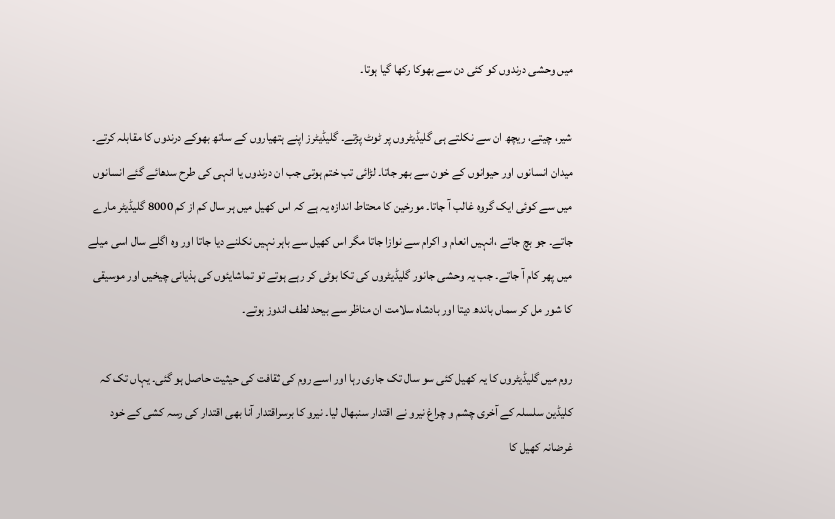میں وحشی درندوں کو کئی دن سے بھوکا رکھا گیا ہوتا۔

شیر، چیتے، ریچھ ان سے نکلتے ہی گلیڈیٹروں پر ٹوٹ پڑتے۔ گلیڈیٹرز اپنے ہتھیاروں کے ساتھ بھوکے درندوں کا مقابلہ کرتے۔ میدان انسانوں اور حیوانوں کے خون سے بھر جاتا۔ لڑائی تب ختم ہوتی جب ان درندوں یا انہی کی طرح سدھائے گئے انسانوں میں سے کوئی ایک گروہ غالب آ جاتا۔ مورخین کا محتاط اندازہ یہ ہے کہ اس کھیل میں ہر سال کم از کم 8000 گلیڈیٹر مارے جاتے۔ جو بچ جاتے ،انہیں انعام و اکرام سے نوازا جاتا مگر اس کھیل سے باہر نہیں نکلنے دیا جاتا اور وہ اگلے سال اسی میلے میں پھر کام آ جاتے۔ جب یہ وحشی جانور گلیڈیٹروں کی تکا بوٹی کر رہے ہوتے تو تماشایئوں کی ہذیانی چیخیں اور موسیقی کا شور مل کر سماں باندھ دیتا اور بادشاہ سلامت ان مناظر سے بیحد لطف اندوز ہوتے۔

روم میں گلیڈیٹروں کا یہ کھیل کئی سو سال تک جاری رہا اور اسے روم کی ثقافت کی حیثیت حاصل ہو گئی۔ یہاں تک کہ کلیڈین سلسلہ کے آخری چشم و چراغ نیرو نے اقتدار سنبھال لیا۔ نیرو کا برسراقتدار آنا بھی اقتدار کی رسہ کشی کے خود غرضانہ کھیل کا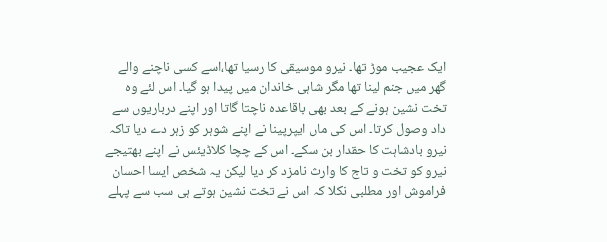ایک عجیب موڑ تھا۔ نیرو موسیقی کا رسیا تھا،اسے کسی ناچنے والے گھر میں جنم لینا تھا مگر شاہی خاندان میں پیدا ہو گیا۔ اس لئے وہ تخت نشین ہونے کے بعد بھی باقاعدہ ناچتا گاتا اور اپنے درباریوں سے داد وصول کرتا۔ اس کی ماں ایپرپینا نے اپنے شوہر کو زہر دے دیا تاکہ نیرو بادشاہت کا حقدار بن سکے۔ اس کے چچا کلاڈیئس نے اپنے بھتیجے نیرو کو تخت و تاج کا وارث نامزد کر دیا لیکن یہ شخص ایسا احسان فراموش اور مطلبی نکلا کہ اس نے تخت نشین ہوتے ہی سب سے پہلے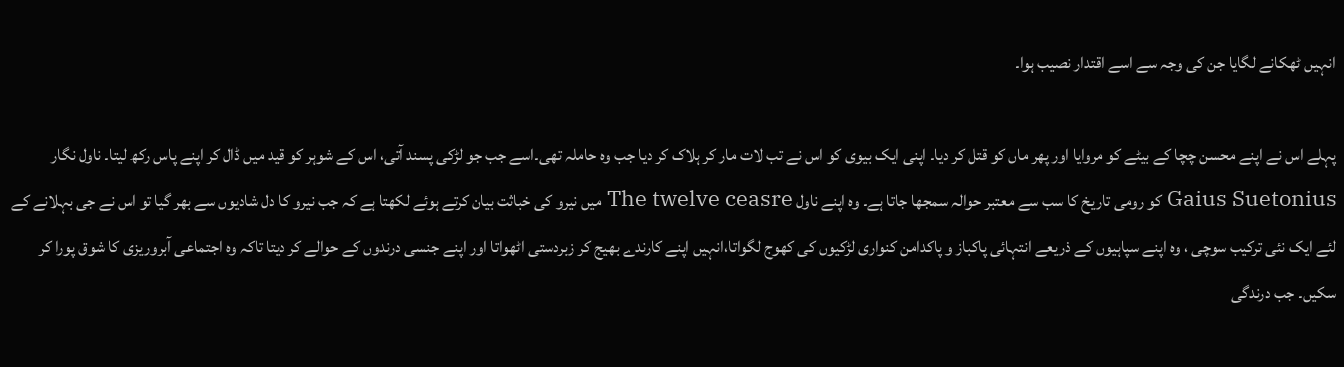انہیں ٹھکانے لگایا جن کی وجہ سے اسے اقتدار نصیب ہوا۔

پہلے اس نے اپنے محسن چچا کے بیٹے کو مروایا اور پھر ماں کو قتل کر دیا۔ اپنی ایک بیوی کو اس نے تب لات مار کر ہلاک کر دیا جب وہ حاملہ تھی۔اسے جب جو لڑکی پسند آتی، اس کے شوہر کو قید میں ڈال کر اپنے پاس رکھ لیتا۔ ناول نگار Gaius Suetonius کو رومی تاریخ کا سب سے معتبر حوالہ سمجھا جاتا ہے۔ وہ اپنے ناول The twelve ceasre میں نیرو کی خباثت بیان کرتے ہوئے لکھتا ہے کہ جب نیرو کا دل شادیوں سے بھر گیا تو اس نے جی بہلانے کے لئے ایک نئی ترکیب سوچی ، وہ اپنے سپاہیوں کے ذریعے انتہائی پاکباز و پاکدامن کنواری لڑکیوں کی کھوج لگواتا،انہیں اپنے کارندے بھیج کر زبردستی اٹھواتا اور اپنے جنسی درندوں کے حوالے کر دیتا تاکہ وہ اجتماعی آبروریزی کا شوق پورا کر سکیں۔ جب درندگی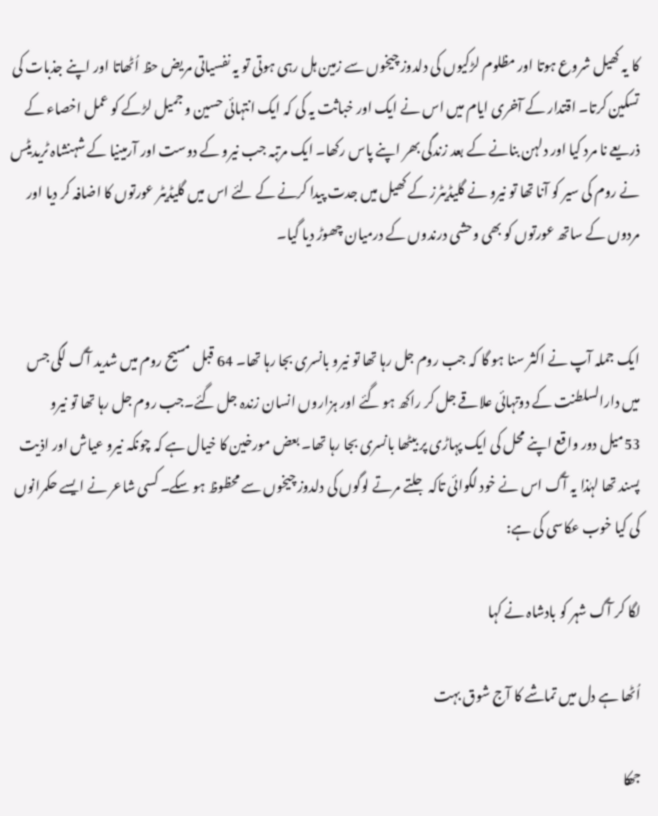کا یہ کھیل شروع ہوتا اور مظلوم لڑکیوں کی دلدوز چیخوں سے زمین ہل رہی ہوتی تو یہ نفسیاتی مریض حظ اُٹھاتا اور اپنے جذبات کی تسکین کرتا۔ اقتدار کے آخری ایام میں اس نے ایک اور خباثت یہ کی کہ ایک انتہائی حسین و جمیل لڑکے کو عمل اخصاء کے ذریعے نا مرد کیا اور دلہن بنانے کے بعد زندگی بھر اپنے پاس رکھا۔ ایک مرتبہ جب نیرو کے دوست اور آرمینیا کے شہنشاہ ٹریدیٹس نے روم کی سیر کو آنا تھا تو نیرو نے گلیڈیٹرز کے کھیل میں جدت پیدا کرنے کے لئے اس میں گلیڈیٹر عورتوں کا اضافہ کر دیا اور مردوں کے ساتھ عورتوں کو بھی وحشی درندوں کے درمیان چھوڑ دیا گیا۔


ایک جملہ آپ نے اکثر سنا ہو گا کہ جب روم جل رہا تھا تو نیرو بانسری بجا رہا تھا۔ 64 قبل مسیح روم میں شدید آگ لگی جس میں دارالسلطنت کے دوتہائی علاقے جل کر راکھ ہو گئے اور ہزاروں انسان زندہ جل گئے۔جب روم جل رہا تھا تو نیرو 53میل دور واقع اپنے محل کی ایک پہاڑی پر بیٹھا بانسری بجا رہا تھا۔ بعض مورخین کا خیال ہے کہ چونکہ نیرو عیاش اور اذیت پسند تھا لہٰذا یہ آگ اس نے خود لگوائی تاکہ جلتے مرتے لوگوں کی دلدوز چیخوں سے محظوظ ہو سکے۔ کسی شاعر نے ایسے حکمرانوں کی کیا خوب عکاسی کی ہے:

لگا کر آگ شہر کو بادشاہ نے کہا

اُٹھا ہے دل میں تماشے کا آج شوق بہت

جھکا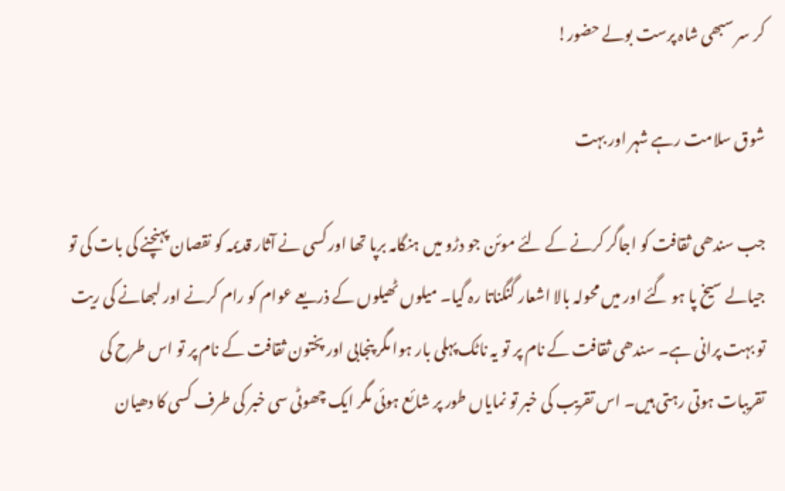کر سر سبھی شاہ پرست بولے حضور!

شوق سلامت رہے شہر اور بہت

جب سندھی ثقافت کو اجاگر کرنے کے لئے موئن جو دڑو میں ہنگامہ برپا تھا اور کسی نے آثار قدیمہ کو نقصان پہنچنے کی بات کی تو جیالے سیخ پا ہو گئے اور میں محولہ بالا اشعار گنگناتا رہ گیا۔ میلوں ٹھیلوں کے ذریعے عوام کو رام کرنے اور لبھانے کی ریت تو بہت پرانی ہے۔ سندھی ثقافت کے نام پر تو یہ ناٹک پہلی بار ہوا مگر پنجابی اور پختون ثقافت کے نام پر تو اس طرح کی تقریبات ہوتی رہتی ہیں۔ اس تقریب کی خبر تو نمایاں طور پر شائع ہوئی مگر ایک چھوٹی سی خبر کی طرف کسی کا دھیان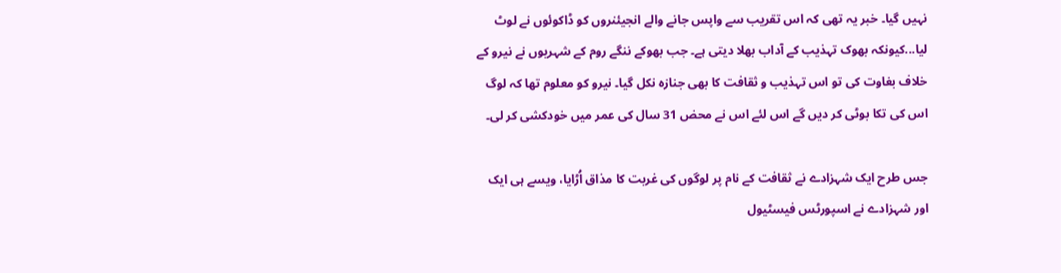نہیں گیا۔ خبر یہ تھی کہ اس تقریب سے واپس جانے والے انجیئنروں کو ڈاکوئوں نے لوٹ لیا...کیونکہ بھوک تہذیب کے آداب بھلا دیتی ہے۔ جب بھوکے ننگے روم کے شہریوں نے نیرو کے خلاف بغاوت کی تو اس تہذیب و ثقافت کا بھی جنازہ نکل گیا۔ نیرو کو معلوم تھا کہ لوگ اس کی تکا بوٹی کر دیں گے اس لئے اس نے محض 31 سال کی عمر میں خودکشی کر لی۔

جس طرح ایک شہزادے نے ثقافت کے نام پر لوگوں کی غربت کا مذاق اُڑایا، ویسے ہی ایک اور شہزادے نے اسپورٹس فیسٹیول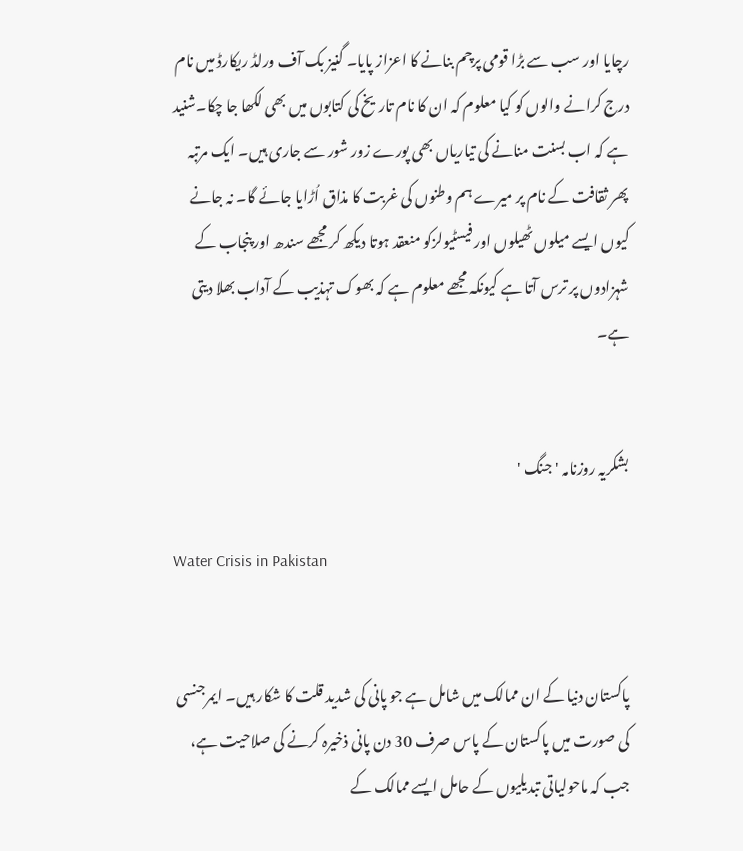رچایا اور سب سے بڑا قومی پرچم بنانے کا اعزاز پایا۔ گنیز بک آف ورلڈ ریکارڈ میں نام درج کرانے والوں کو کیا معلوم کہ ان کا نام تاریخ کی کتابوں میں بھی لکھا جا چکا۔شنید ہے کہ اب بسنت منانے کی تیاریاں بھی پورے زور شور سے جاری ہیں۔ ایک مرتبہ پھر ثقافت کے نام پر میرے ہم وطنوں کی غربت کا مذاق اُڑایا جائے گا۔ نہ جانے کیوں ایسے میلوں ٹھیلوں اور فیسٹیولزکو منعقد ہوتا دیکھ کر مجھے سندھ اور پنجاب کے شہزادوں پر ترس آتا ہے کیونکہ مجھے معلوم ہے کہ بھوک تہذیب کے آداب بھلا دیتی ہے۔


بشکریہ روزنامہ ' جنگ '

Water Crisis in Pakistan


پاکستان دنیا کے ان ممالک میں شامل ہے جو پانی کی شدید قلت کا شکار ہیں۔ ایمرجنسی کی صورت میں پاکستان کے پاس صرف 30 دن پانی ذخیرہ کرنے کی صلاحیت ہے، جب کہ ماحولیاتی تبدیلیوں کے حامل ایسے ممالک کے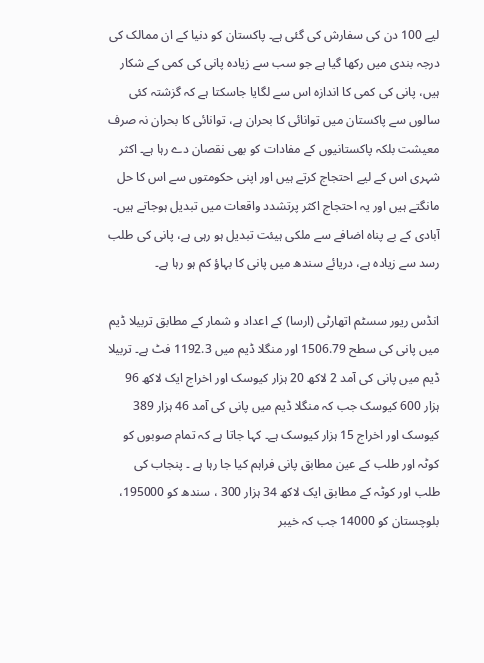لیے 100 دن کی سفارش کی گئی ہے۔ پاکستان کو دنیا کے ان ممالک کی درجہ بندی میں رکھا گیا ہے جو سب سے زیادہ پانی کی کمی کے شکار ہیں، پانی کی کمی کا اندازہ اس سے لگایا جاسکتا ہے کہ گزشتہ کئی سالوں سے پاکستان میں توانائی کا بحران ہے، توانائی کا بحران نہ صرف معیشت بلکہ پاکستانیوں کے مفادات کو بھی نقصان دے رہا ہے۔ اکثر شہری اس کے لیے احتجاج کرتے ہیں اور اپنی حکومتوں سے اس کا حل مانگتے ہیں اور یہ احتجاج اکثر پرتشدد واقعات میں تبدیل ہوجاتے ہیں۔ آبادی کے بے پناہ اضافے سے ملکی ہیئت تبدیل ہو رہی ہے، پانی کی طلب رسد سے زیادہ ہے، دریائے سندھ میں پانی کا بہاؤ کم ہو رہا ہے۔

انڈس ریور سسٹم اتھارٹی (ارسا) کے اعداد و شمار کے مطابق تربیلا ڈیم میں پانی کی سطح 1506.79 اور منگلا ڈیم میں 1192.3 فٹ ہے۔ تربیلا ڈیم میں پانی کی آمد 2 لاکھ 20 ہزار کیوسک اور اخراج ایک لاکھ 96 ہزار 600 کیوسک جب کہ منگلا ڈیم میں پانی کی آمد 46 ہزار 389 کیوسک اور اخراج 15 ہزار کیوسک ہے۔ کہا جاتا ہے کہ تمام صوبوں کو کوٹہ اور طلب کے عین مطابق پانی فراہم کیا جا رہا ہے ۔ پنجاب کی طلب اور کوٹہ کے مطابق ایک لاکھ 34 ہزار 300 ، سندھ کو 195000، بلوچستان کو 14000 جب کہ خیبر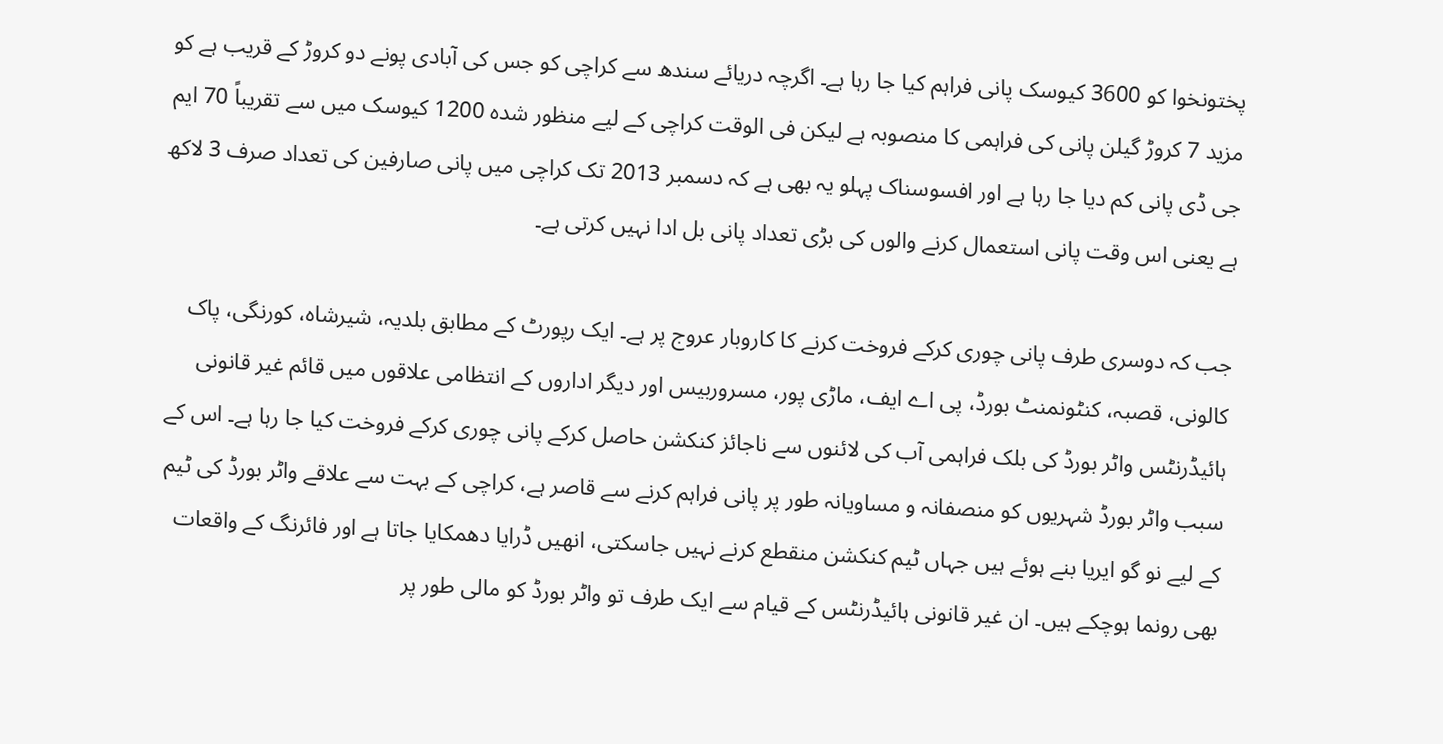پختونخوا کو 3600 کیوسک پانی فراہم کیا جا رہا ہے۔ اگرچہ دریائے سندھ سے کراچی کو جس کی آبادی پونے دو کروڑ کے قریب ہے کو مزید 7 کروڑ گیلن پانی کی فراہمی کا منصوبہ ہے لیکن فی الوقت کراچی کے لیے منظور شدہ 1200 کیوسک میں سے تقریباً 70 ایم جی ڈی پانی کم دیا جا رہا ہے اور افسوسناک پہلو یہ بھی ہے کہ دسمبر 2013 تک کراچی میں پانی صارفین کی تعداد صرف 3 لاکھ ہے یعنی اس وقت پانی استعمال کرنے والوں کی بڑی تعداد پانی بل ادا نہیں کرتی ہے۔

جب کہ دوسری طرف پانی چوری کرکے فروخت کرنے کا کاروبار عروج پر ہے۔ ایک رپورٹ کے مطابق بلدیہ، شیرشاہ، کورنگی، پاک کالونی، قصبہ، کنٹونمنٹ بورڈ، پی اے ایف، ماڑی پور، مسروربیس اور دیگر اداروں کے انتظامی علاقوں میں قائم غیر قانونی ہائیڈرنٹس واٹر بورڈ کی بلک فراہمی آب کی لائنوں سے ناجائز کنکشن حاصل کرکے پانی چوری کرکے فروخت کیا جا رہا ہے۔ اس کے سبب واٹر بورڈ شہریوں کو منصفانہ و مساویانہ طور پر پانی فراہم کرنے سے قاصر ہے، کراچی کے بہت سے علاقے واٹر بورڈ کی ٹیم کے لیے نو گو ایریا بنے ہوئے ہیں جہاں ٹیم کنکشن منقطع کرنے نہیں جاسکتی، انھیں ڈرایا دھمکایا جاتا ہے اور فائرنگ کے واقعات بھی رونما ہوچکے ہیں۔ ان غیر قانونی ہائیڈرنٹس کے قیام سے ایک طرف تو واٹر بورڈ کو مالی طور پر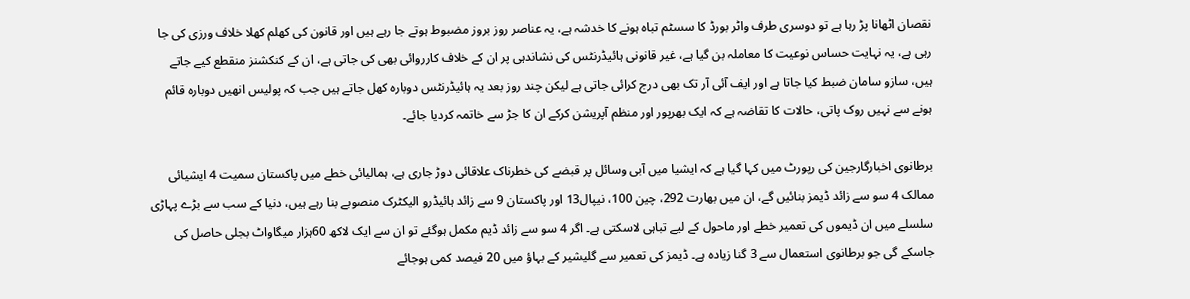نقصان اٹھانا پڑ رہا ہے تو دوسری طرف واٹر بورڈ کا سسٹم تباہ ہونے کا خدشہ ہے، یہ عناصر روز بروز مضبوط ہوتے جا رہے ہیں اور قانون کی کھلم کھلا خلاف ورزی کی جا رہی ہے، یہ نہایت حساس نوعیت کا معاملہ بن گیا ہے، غیر قانونی ہائیڈرنٹس کی نشاندہی پر ان کے خلاف کارروائی بھی کی جاتی ہے، ان کے کنکشنز منقطع کیے جاتے ہیں، سازو سامان ضبط کیا جاتا ہے اور ایف آئی آر تک بھی درج کرائی جاتی ہے لیکن چند روز بعد یہ ہائیڈرنٹس دوبارہ کھل جاتے ہیں جب کہ پولیس انھیں دوبارہ قائم ہونے سے نہیں روک پاتی، حالات کا تقاضہ ہے کہ ایک بھرپور اور منظم آپریشن کرکے ان کا جڑ سے خاتمہ کردیا جائے۔

برطانوی اخبارگارجین کی رپورٹ میں کہا گیا ہے کہ ایشیا میں آبی وسائل پر قبضے کی خطرناک علاقائی دوڑ جاری ہے، ہمالیائی خطے میں پاکستان سمیت 4 ایشیائی ممالک 4 سو سے زائد ڈیمز بنائیں گے، ان میں بھارت 292، چین 100، نیپال13 اور پاکستان 9 سے زائد ہائیڈرو الیکٹرک منصوبے بنا رہے ہیں، دنیا کے سب سے بڑے پہاڑی سلسلے میں ان ڈیموں کی تعمیر خطے اور ماحول کے لیے تباہی لاسکتی ہے۔ اگر 4 سو سے زائد ڈیم مکمل ہوگئے تو ان سے ایک لاکھ 60ہزار میگاواٹ بجلی حاصل کی جاسکے گی جو برطانوی استعمال سے 3 گنا زیادہ ہے۔ ڈیمز کی تعمیر سے گلیشیر کے بہاؤ میں 20 فیصد کمی ہوجائے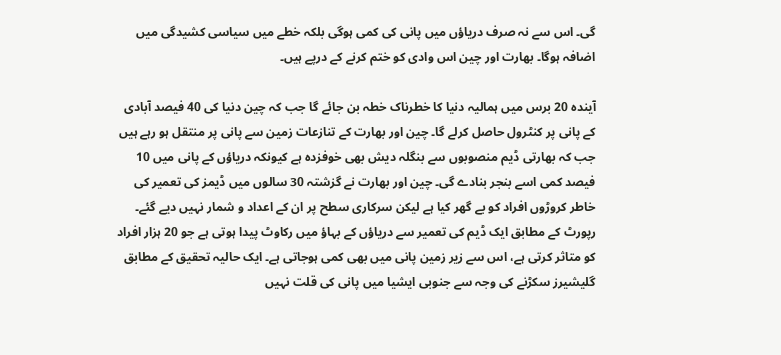گی۔ اس سے نہ صرف دریاؤں میں پانی کی کمی ہوگی بلکہ خطے میں سیاسی کشیدگی میں اضافہ ہوگا۔ بھارت اور چین اس وادی کو ختم کرنے کے درپے ہیں۔

آیندہ 20 برس میں ہمالیہ دنیا کا خطرناک خطہ بن جائے گا جب کہ چین دنیا کی 40 فیصد آبادی کے پانی پر کنٹرول حاصل کرلے گا۔ چین اور بھارت کے تنازعات زمین سے پانی پر منتقل ہو رہے ہیں جب کہ بھارتی ڈیم منصوبوں سے بنگلہ دیش بھی خوفزدہ ہے کیونکہ دریاؤں کے پانی میں 10 فیصد کمی اسے بنجر بنادے گی۔ چین اور بھارت نے گزشتہ 30 سالوں میں ڈیمز کی تعمیر کی خاطر کروڑوں افراد کو بے گھر کیا ہے لیکن سرکاری سطح پر ان کے اعداد و شمار نہیں دیے گئے۔ رپورٹ کے مطابق ایک ڈیم کی تعمیر سے دریاؤں کے بہاؤ میں رکاوٹ پیدا ہوتی ہے جو 20 ہزار افراد کو متاثر کرتی ہے، اس سے زیر زمین پانی میں بھی کمی ہوجاتی ہے۔ ایک حالیہ تحقیق کے مطابق گلیشیرز سکڑنے کی وجہ سے جنوبی ایشیا میں پانی کی قلت نہیں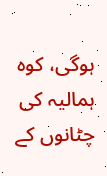ہوگی، کوہ ہمالیہ کی چٹانوں کے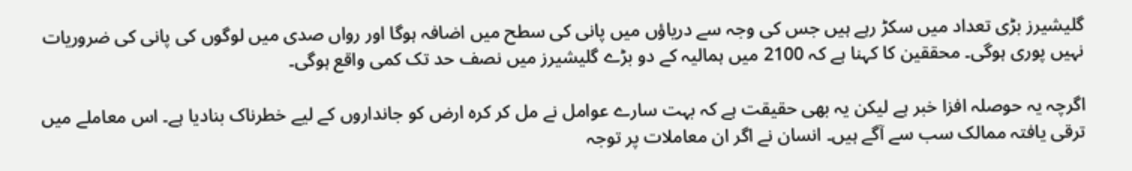گلیشیرز بڑی تعداد میں سکڑ رہے ہیں جس کی وجہ سے دریاؤں میں پانی کی سطح میں اضافہ ہوگا اور رواں صدی میں لوگوں کی پانی کی ضروریات نہیں پوری ہوگی۔ محققین کا کہنا ہے کہ 2100 میں ہمالیہ کے دو بڑے گلیشیرز میں نصف حد تک کمی واقع ہوگی۔

اگرچہ یہ حوصلہ افزا خبر ہے لیکن یہ بھی حقیقت ہے کہ بہت سارے عوامل نے مل کر کرہ ارض کو جانداروں کے لیے خطرناک بنادیا ہے۔ اس معاملے میں ترقی یافتہ ممالک سب سے آگے ہیں۔ انسان نے اگر ان معاملات پر توجہ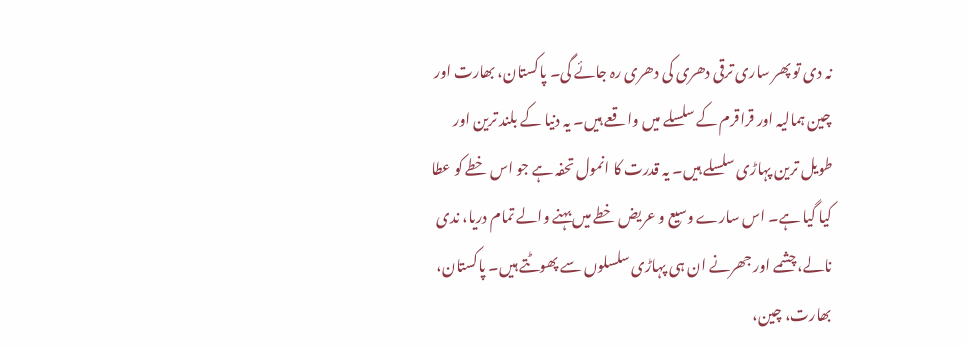نہ دی تو پھر ساری ترقی دھری کی دھری رہ جائے گی۔ پاکستان، بھارت اور چین ہمالیہ اور قراقرم کے سلسلے میں واقعے ہیں۔ یہ دنیا کے بلند ترین اور طویل ترین پہاڑی سلسلے ہیں۔ یہ قدرت کا انمول تحفہ ہے جو اس خطے کو عطا کیا گیا ہے۔ اس سارے وسیع و عریض خطے میں بہنے والے تمام دریا، ندی نالے، چشمے اور جھرنے ان ہی پہاڑی سلسلوں سے پھوٹتے ہیں۔ پاکستان، بھارت، چین،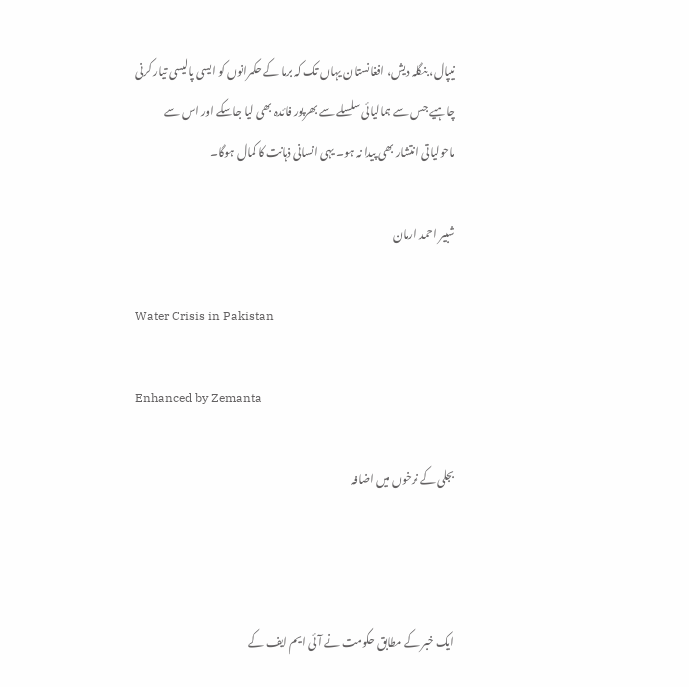نیپال، بنگلہ دیش، افغانستان یہاں تک کہ برما کے حکمرانوں کو ایسی پالیسی تیار کرنی چاہیے جس سے ہمالیائی سلسلے سے بھرپور فائدہ بھی لیا جاسکے اور اس سے ماحولیاتی انتشار بھی پیدا نہ ہو۔ یہی انسانی ذہانت کا کمال ہوگا۔

شبیر احمد ارمان

Water Crisis in Pakistan

Enhanced by Zemanta

بجلی کے نرخوں میں اضافہ



ایک خبر کے مطابق حکومت نے آئی ایم ایف کے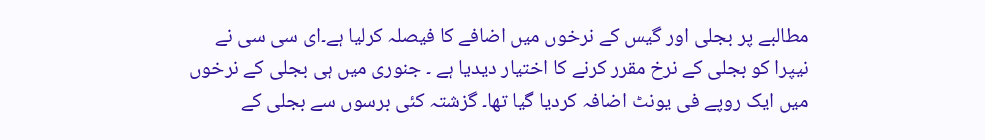مطالبے پر بجلی اور گیس کے نرخوں میں اضافے کا فیصلہ کرلیا ہے۔ای سی سی نے نیپرا کو بجلی کے نرخ مقرر کرنے کا اختیار دیدیا ہے ۔ جنوری میں ہی بجلی کے نرخوں میں ایک روپے فی یونٹ اضافہ کردیا گیا تھا۔ گزشتہ کئی برسوں سے بجلی کے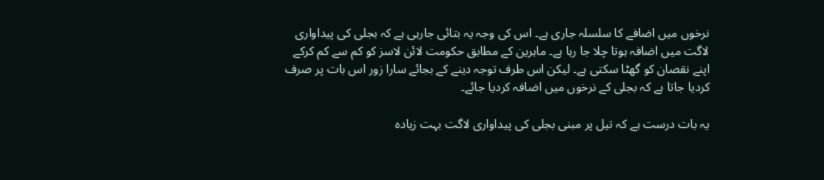نرخوں میں اضافے کا سلسلہ جاری ہے۔ اس کی وجہ یہ بتائی جارہی ہے کہ بجلی کی پیداواری لاگت میں اضافہ ہوتا چلا جا رہا ہے۔ ماہرین کے مطابق حکومت لائن لاسز کو کم سے کم کرکے اپنے نقصان کو گھٹا سکتی ہے۔ لیکن اس طرف توجہ دینے کے بجائے سارا زور اس بات پر صرف کردیا جاتا ہے کہ بجلی کے نرخوں میں اضافہ کردیا جائے۔

یہ بات درست ہے کہ تیل پر مبنی بجلی کی پیداواری لاگت بہت زیادہ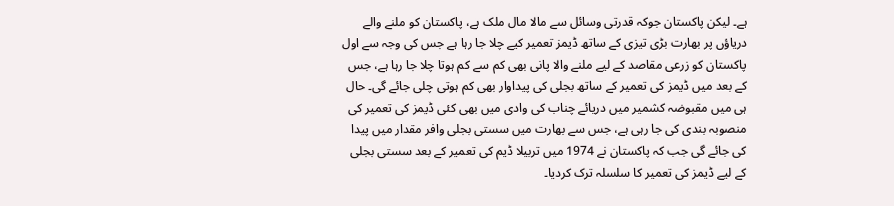ہے۔ لیکن پاکستان جوکہ قدرتی وسائل سے مالا مال ملک ہے، پاکستان کو ملنے والے دریاؤں پر بھارت بڑی تیزی کے ساتھ ڈیمز تعمیر کیے چلا جا رہا ہے جس کی وجہ سے اول پاکستان کو زرعی مقاصد کے لیے ملنے والا پانی بھی کم سے کم ہوتا چلا جا رہا ہے، جس کے بعد میں ڈیمز کی تعمیر کے ساتھ بجلی کی پیداوار بھی کم ہوتی چلی جائے گی۔ حال ہی میں مقبوضہ کشمیر میں دریائے چناب کی وادی میں بھی کئی ڈیمز کی تعمیر کی منصوبہ بندی کی جا رہی ہے، جس سے بھارت میں سستی بجلی وافر مقدار میں پیدا کی جائے گی جب کہ پاکستان نے 1974 میں تربیلا ڈیم کی تعمیر کے بعد سستی بجلی کے لیے ڈیمز کی تعمیر کا سلسلہ ترک کردیا۔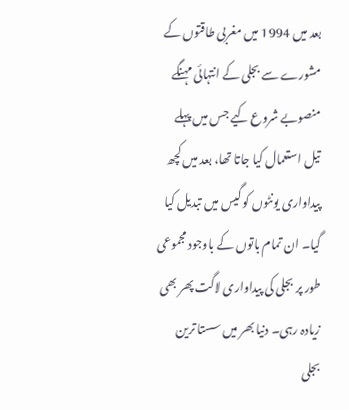بعد میں 1994 میں مغربی طاقتوں کے مشورے سے بجلی کے انتہائی مہنگے منصوبے شروع کیے جس میں پہلے تیل استعمال کیا جاتا تھا، بعد میں کچھ پیداواری یونٹوں کو گیس میں تبدیل کیا گیا۔ ان تمام باتوں کے باوجود مجموعی طور پر بجلی کی پیداواری لاگت پھر بھی زیادہ رہی۔ دنیا بھر میں سستا ترین بجلی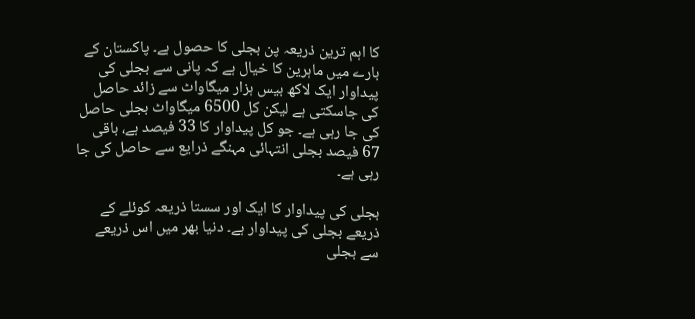کا اہم ترین ذریعہ پن بجلی کا حصول ہے۔ پاکستان کے بارے میں ماہرین کا خیال ہے کہ پانی سے بجلی کی پیداوار ایک لاکھ بیس ہزار میگاواٹ سے زائد حاصل کی جاسکتی ہے لیکن کل 6500 میگاواٹ بجلی حاصل کی جا رہی ہے۔ جو کل پیداوار کا 33 فیصد ہے، باقی 67 فیصد بجلی انتہائی مہنگے ذرایع سے حاصل کی جا رہی ہے۔

بجلی کی پیداوار کا ایک اور سستا ذریعہ کوئلے کے ذریعے بجلی کی پیداوار ہے۔ دنیا بھر میں اس ذریعے سے بجلی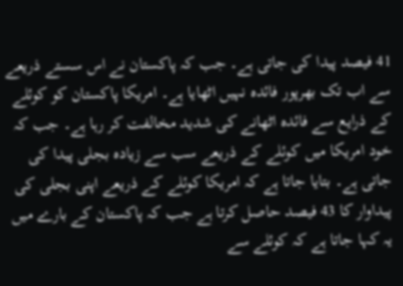41 فیصد پیدا کی جاتی ہے۔ جب کہ پاکستان نے اس سستے ذریعے سے اب تک بھرپور فائدہ نہیں اٹھایا ہے۔ امریکا پاکستان کو کوئلے کے ذرایع سے فائدہ اٹھانے کی شدید مخالفت کر رہا ہے۔ جب کہ خود امریکا میں کوئلے کے ذریعے سب سے زیادہ بجلی پیدا کی جاتی ہے۔ بتایا جاتا ہے کہ امریکا کوئلے کے ذریعے اپنی بجلی کی پیداوار کا 43 فیصد حاصل کرتا ہے جب کہ پاکستان کے بارے میں یہ کہا جاتا ہے کہ کوئلے سے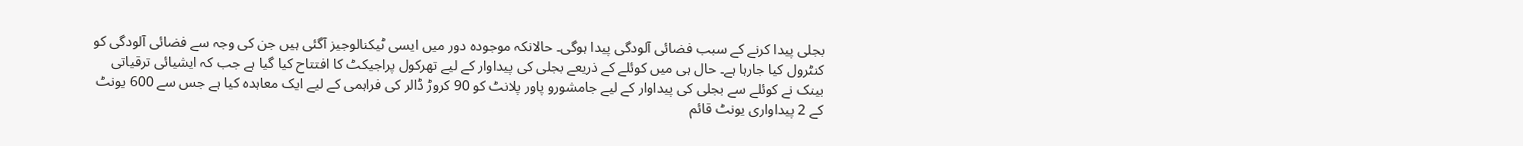بجلی پیدا کرنے کے سبب فضائی آلودگی پیدا ہوگی۔ حالانکہ موجودہ دور میں ایسی ٹیکنالوجیز آگئی ہیں جن کی وجہ سے فضائی آلودگی کو کنٹرول کیا جارہا ہے۔ حال ہی میں کوئلے کے ذریعے بجلی کی پیداوار کے لیے تھرکول پراجیکٹ کا افتتاح کیا گیا ہے جب کہ ایشیائی ترقیاتی بینک نے کوئلے سے بجلی کی پیداوار کے لیے جامشورو پاور پلانٹ کو 90 کروڑ ڈالر کی فراہمی کے لیے ایک معاہدہ کیا ہے جس سے 600 یونٹ کے 2 پیداواری یونٹ قائم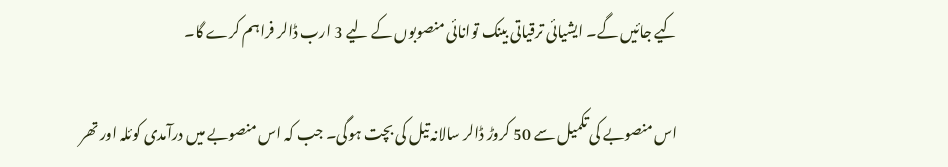کیے جائیں گے۔ ایشیائی ترقیاتی بینک توانائی منصوبوں کے لیے 3 ارب ڈالر فراہم کرے گا۔

اس منصوبے کی تکمیل سے 50 کروڑ ڈالر سالانہ تیل کی بچت ہوگی۔ جب کہ اس منصوبے میں درآمدی کوئلہ اور تھر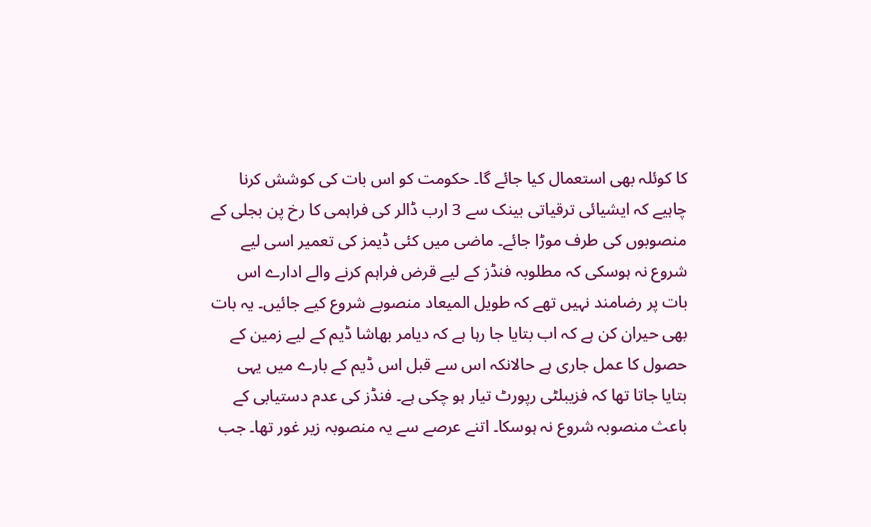کا کوئلہ بھی استعمال کیا جائے گا۔ حکومت کو اس بات کی کوشش کرنا چاہیے کہ ایشیائی ترقیاتی بینک سے 3 ارب ڈالر کی فراہمی کا رخ پن بجلی کے منصوبوں کی طرف موڑا جائے۔ ماضی میں کئی ڈیمز کی تعمیر اسی لیے شروع نہ ہوسکی کہ مطلوبہ فنڈز کے لیے قرض فراہم کرنے والے ادارے اس بات پر رضامند نہیں تھے کہ طویل المیعاد منصوبے شروع کیے جائیں۔ یہ بات بھی حیران کن ہے کہ اب بتایا جا رہا ہے کہ دیامر بھاشا ڈیم کے لیے زمین کے حصول کا عمل جاری ہے حالانکہ اس سے قبل اس ڈیم کے بارے میں یہی بتایا جاتا تھا کہ فزیبلٹی رپورٹ تیار ہو چکی ہے۔ فنڈز کی عدم دستیابی کے باعث منصوبہ شروع نہ ہوسکا۔ اتنے عرصے سے یہ منصوبہ زیر غور تھا۔ جب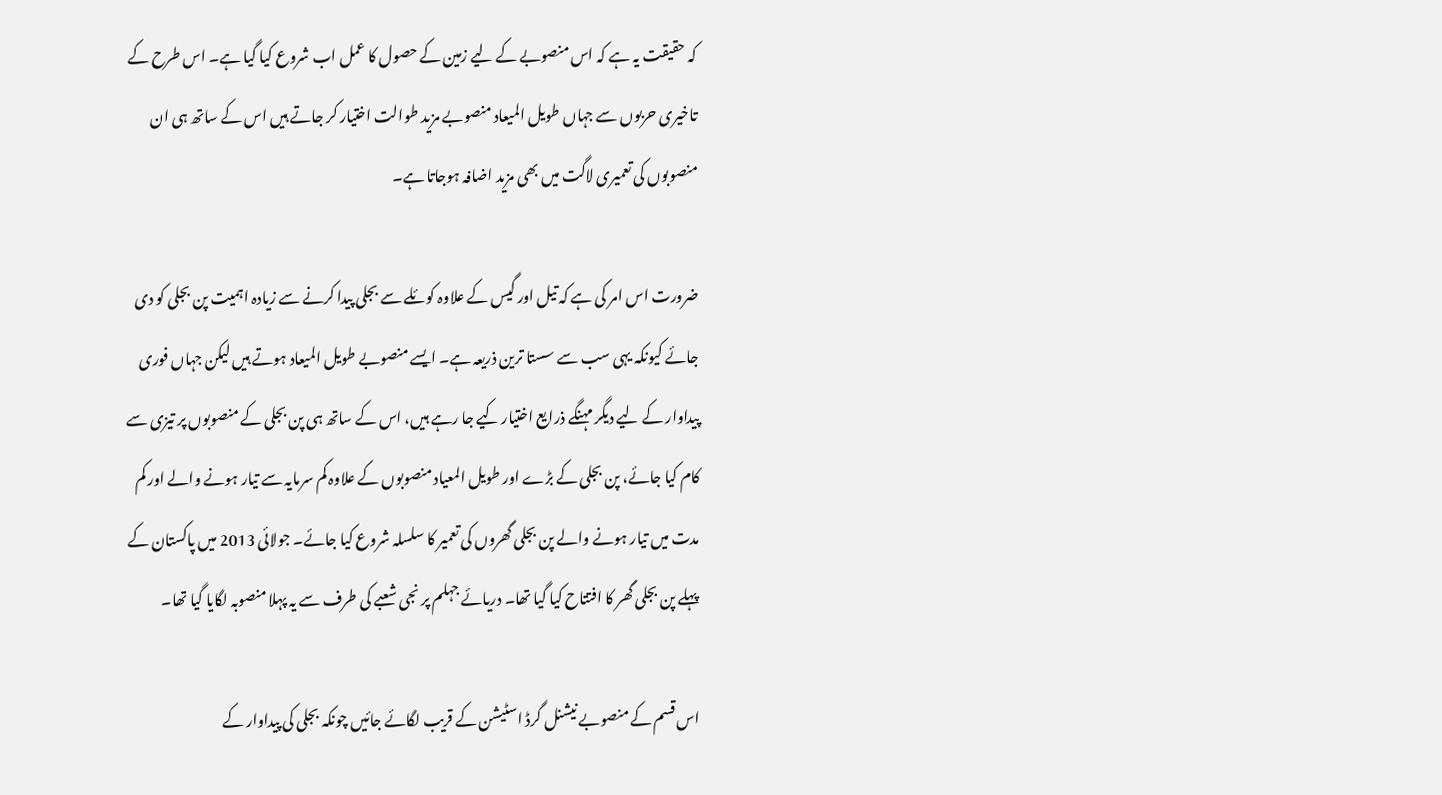کہ حقیقت یہ ہے کہ اس منصوبے کے لیے زمین کے حصول کا عمل اب شروع کیا گیا ہے۔ اس طرح کے تاخیری حربوں سے جہاں طویل المیعاد منصوبے مزید طوالت اختیار کر جاتے ہیں اس کے ساتھ ہی ان منصوبوں کی تعمیری لاگت میں بھی مزید اضافہ ہوجاتا ہے۔

ضرورت اس امر کی ہے کہ تیل اور گیس کے علاوہ کوئلے سے بجلی پیدا کرنے سے زیادہ اہمیت پن بجلی کو دی جائے کیونکہ یہی سب سے سستا ترین ذریعہ ہے۔ ایسے منصوبے طویل المیعاد ہوتے ہیں لیکن جہاں فوری پیداوار کے لیے دیگر مہنگے ذرایع اختیار کیے جا رہے ہیں، اس کے ساتھ ہی پن بجلی کے منصوبوں پر تیزی سے کام کیا جائے، پن بجلی کے بڑے اور طویل المعیاد منصوبوں کے علاوہ کم سرمایہ سے تیار ہونے والے اور کم مدت میں تیار ہونے والے پن بجلی گھروں کی تعمیر کا سلسلہ شروع کیا جائے۔ جولائی 2013 میں پاکستان کے پہلے پن بجلی گھر کا افتتاح کیا گیا تھا۔ دریائے جہلم پر نجی شعبے کی طرف سے یہ پہلا منصوبہ لگایا گیا تھا۔

اس قسم کے منصوبے نیشنل گرڈ اسٹیشن کے قریب لگائے جائیں چونکہ بجلی کی پیداوار کے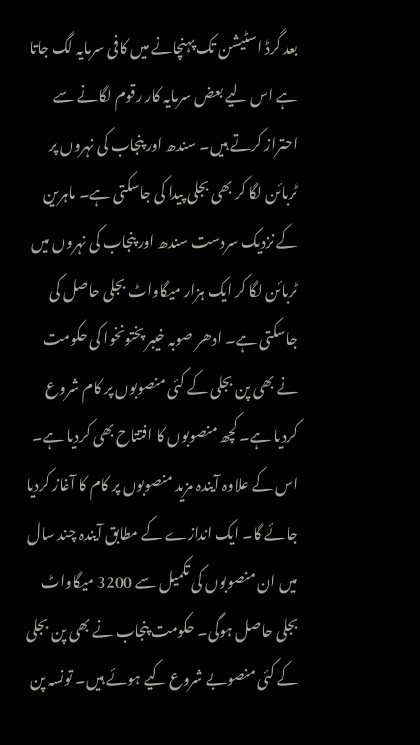بعد گرڈ اسٹیشن تک پہنچانے میں کافی سرمایہ لگ جاتا ہے اس لیے بعض سرمایہ کار رقوم لگانے سے احتراز کرتے ہیں۔ سندھ اور پنجاب کی نہروں پر ٹربائن لگا کر بھی بجلی پیدا کی جاسکتی ہے۔ ماہرین کے نزدیک سردست سندھ اور پنجاب کی نہروں میں ٹربائن لگا کر ایک ہزار میگاواٹ بجلی حاصل کی جاسکتی ہے۔ ادھر صوبہ خیبر پختونخوا کی حکومت نے بھی پن بجلی کے کئی منصوبوں پر کام شروع کردیا ہے۔ کچھ منصوبوں کا افتتاح بھی کردیا ہے۔ اس کے علاوہ آیندہ مزید منصوبوں پر کام کا آغاز کردیا جائے گا۔ ایک اندازے کے مطابق آیندہ چند سال میں ان منصوبوں کی تکمیل سے 3200 میگاواٹ بجلی حاصل ہوگی۔ حکومت پنجاب نے بھی پن بجلی کے کئی منصوبے شروع کیے ہوئے ہیں۔ تونسہ پن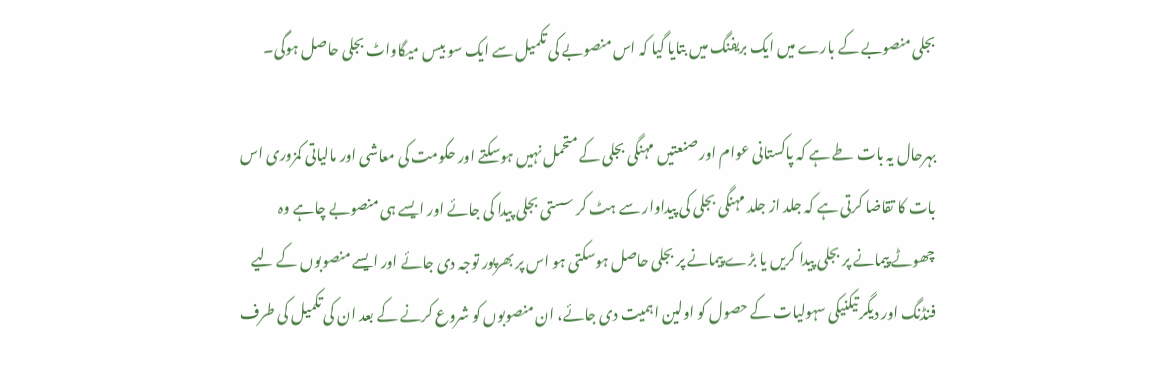بجلی منصوبے کے بارے میں ایک بریفنگ میں بتایا گیا کہ اس منصوبے کی تکمیل سے ایک سو بیس میگاواٹ بجلی حاصل ہوگی۔

بہرحال یہ بات طے ہے کہ پاکستانی عوام اور صنعتیں مہنگی بجلی کے متحمل نہیں ہوسکتے اور حکومت کی معاشی اور مالیاتی کمزوری اس بات کا تقاضا کرتی ہے کہ جلد از جلد مہنگی بجلی کی پیداوار سے ہٹ کر سستی بجلی پیدا کی جائے اور ایسے ہی منصوبے چاہے وہ چھوٹے پیمانے پر بجلی پیدا کریں یا بڑے پیمانے پر بجلی حاصل ہوسکتی ہو اس پر بھرپور توجہ دی جائے اور ایسے منصوبوں کے لیے فنڈنگ اور دیگر تیکنیکی سہولیات کے حصول کو اولین اہمیت دی جائے، ان منصوبوں کو شروع کرنے کے بعد ان کی تکمیل کی طرف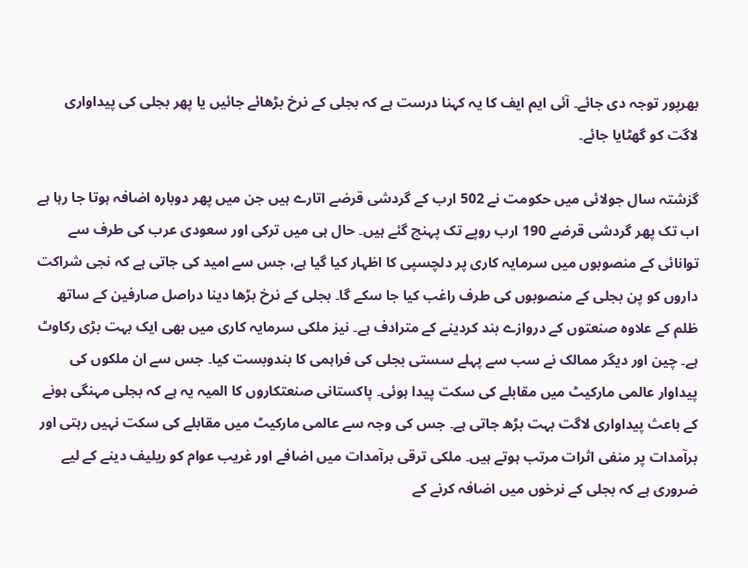بھرپور توجہ دی جائے۔ آئی ایم ایف کا یہ کہنا درست ہے کہ بجلی کے نرخ بڑھائے جائیں یا پھر بجلی کی پیداواری لاگت کو گھٹایا جائے۔

گزشتہ سال جولائی میں حکومت نے 502 ارب کے گردشی قرضے اتارے ہیں جن میں پھر دوبارہ اضافہ ہوتا جا رہا ہے اب تک پھر گردشی قرضے 190 ارب روپے تک پہنچ گئے ہیں۔ حال ہی میں ترکی اور سعودی عرب کی طرف سے توانائی کے منصوبوں میں سرمایہ کاری پر دلچسپی کا اظہار کیا گیا ہے، جس سے امید کی جاتی ہے کہ نجی شراکت داروں کو پن بجلی کے منصوبوں کی طرف راغب کیا جا سکے گا۔ بجلی کے نرخ بڑھا دینا دراصل صارفین کے ساتھ ظلم کے علاوہ صنعتوں کے دروازے بند کردینے کے مترادف ہے۔ نیز ملکی سرمایہ کاری میں بھی ایک بہت بڑی رکاوٹ ہے۔ چین اور دیگر ممالک نے سب سے پہلے سستی بجلی کی فراہمی کا بندوبست کیا۔ جس سے ان ملکوں کی پیداوار عالمی مارکیٹ میں مقابلے کی سکت پیدا ہوئی۔ پاکستانی صنعتکاروں کا المیہ یہ ہے کہ بجلی مہنگی ہونے کے باعث پیداواری لاگت بہت بڑھ جاتی ہے۔ جس کی وجہ سے عالمی مارکیٹ میں مقابلے کی سکت نہیں رہتی اور برآمدات پر منفی اثرات مرتب ہوتے ہیں۔ ملکی ترقی برآمدات میں اضافے اور غریب عوام کو ریلیف دینے کے لیے ضروری ہے کہ بجلی کے نرخوں میں اضافہ کرنے کے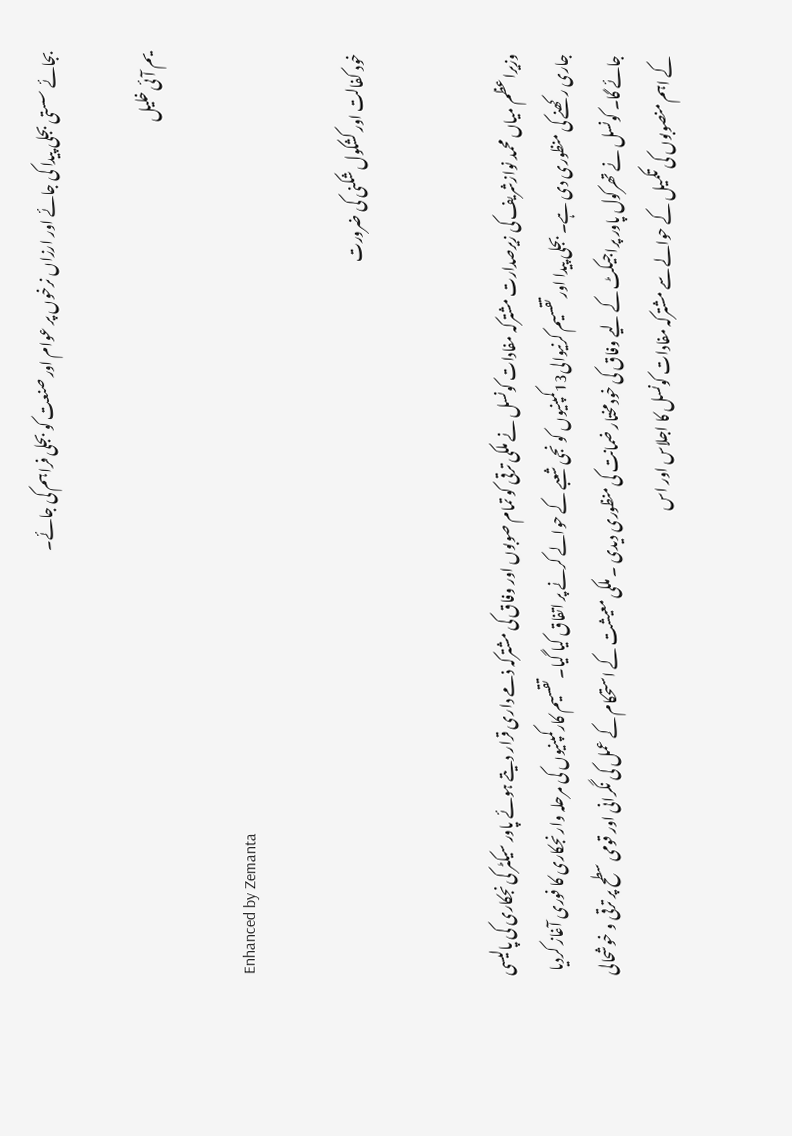بجائے سستی بجلی پیدا کی جائے اور ارزاں نرخوں پر عوام اور صنعت کو بجلی فراہم کی جائے۔

یم آئی خلیل

Enhanced by Zemanta

خود کفالت اور کشکول شکنی کی ضرورت


وزیراعظم میاں محمد نوازشریف کی زیرصدارت مشترکہ مفادات کونسل نے ملکی ترقی کو تمام صوبوں اور وفاق کی مشترکہ ذمے داری قرار دیتے ہوئے پاور سیکٹر کی نجکاری کی پالیسی جاری رکھنے کی منظوری دی ہے۔ بجلی پیدا اور تقسیم کرنیوالی13کمپنیوں کو نجی شعبے کے حوالے کرنے پر اتفاق کیا گیا۔ تقسیم کارکمپنیوں کی مرحلہ وار نجکاری کا فوری آغاز کردیا جائے گا۔ کونسل نے تھرکول پاور پراجیکٹ کے لیے وفاق کی خودمختار ضمانت کی منظوری دیدی ۔ ملکی معیشت کے استحکام کے عمل کی نگرانی اور قومی سطح پر ترقی و خوشحالی کے اہم منصوبوں کی تکمیل کے حوالے سے مشترکہ مفادات کونسل کا اجلاس اور اس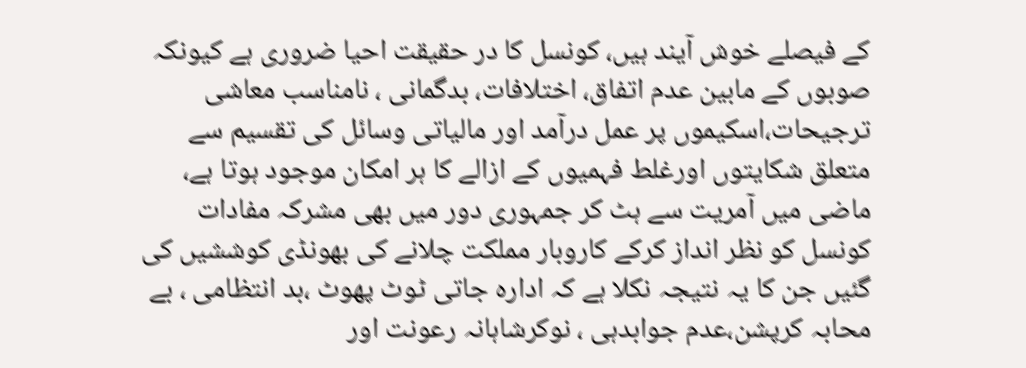کے فیصلے خوش آیند ہیں، کونسل کا در حقیقت احیا ضروری ہے کیونکہ صوبوں کے مابین عدم اتفاق، اختلافات، بدگمانی ، نامناسب معاشی ترجیحات،اسکیموں پر عمل درآمد اور مالیاتی وسائل کی تقسیم سے متعلق شکایتوں اورغلط فہمیوں کے ازالے کا ہر امکان موجود ہوتا ہے، ماضی میں آمریت سے ہٹ کر جمہوری دور میں بھی مشرکہ مفادات کونسل کو نظر انداز کرکے کاروبار مملکت چلانے کی بھونڈی کوششیں کی گئیں جن کا یہ نتیجہ نکلا ہے کہ ادارہ جاتی ٹوٹ پھوٹ ،بد انتظامی ، بے محابہ کرپشن،عدم جوابدہی ، نوکرشاہانہ رعونت اور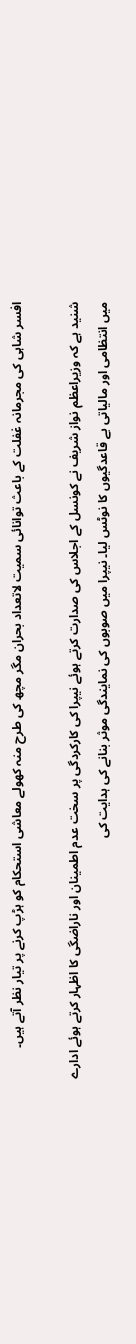افسر شاہی کی مجرمانہ غفلت کے باعث توانائی سمیت لاتعداد بحران مگر مچھ کی طرح منہ کھولے معاشی استحکام کو ہڑپ کرنے پر تیار نظر آتے ہیں۔

شنید ہے کہ وزیراعظم نواز شریف نے کونسل کے اجلاس کی صدارت کرتے ہوئے نیپرا کی کارکردگی پر سخت عدم اطمینان اور ناراضگی کا اظہار کرتے ہوئے ادارے میں انتظامی اور مالیاتی بے قاعدگیوں کا نوٹس لیا۔ نیپرا میں صوبوں کی نمایندگی موثر بنانے کی ہدایت کی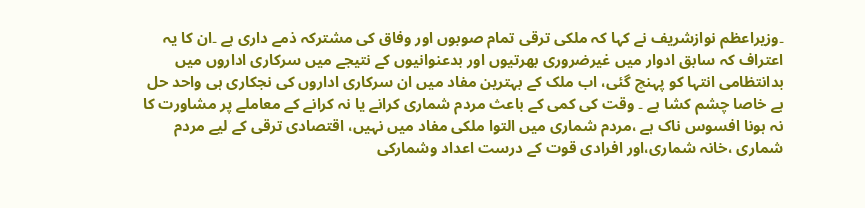۔وزیراعظم نوازشریف نے کہا کہ ملکی ترقی تمام صوبوں اور وفاق کی مشترکہ ذمے داری ہے ۔ان کا یہ اعتراف کہ سابق ادوار میں غیرضروری بھرتیوں اور بدعنوانیوں کے نتیجے میں سرکاری اداروں میں بدانتظامی انتہا کو پہنچ گئی، اب ملک کے بہترین مفاد میں ان سرکاری اداروں کی نجکاری ہی واحد حل ہے خاصا چشم کشا ہے ۔ وقت کی کمی کے باعث مردم شماری کرانے یا نہ کرانے کے معاملے پر مشاورت کا نہ ہونا افسوس ناک ہے ،مردم شماری میں التوا ملکی مفاد میں نہیں، اقتصادی ترقی کے لیے مردم شماری ،خانہ شماری،اور افرادی قوت کے درست اعداد وشمارکی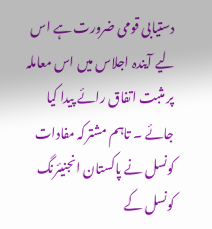دستیابی قومی ضرورت ہے اس لیے آیندہ اجلاس میں اس معاملہ پر مثبت اتفاق رائے پیدا کیا جائے ۔ تاہم مشترکہ مفادات کونسل نے پاکستان انجنیئرنگ کونسل کے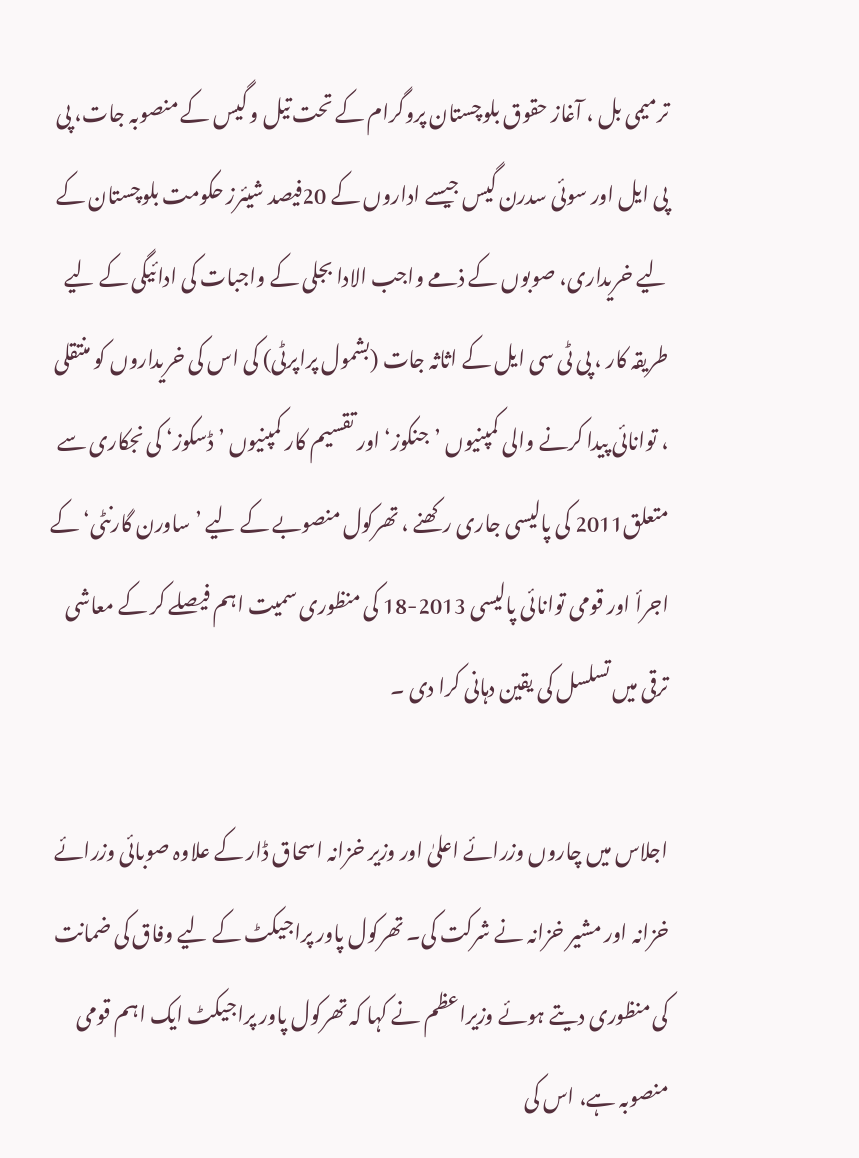ترمیمی بل ، آغاز حقوق بلوچستان پروگرام کے تحت تیل و گیس کے منصوبہ جات، پی پی ایل اور سوئی سدرن گیس جیسے اداروں کے 20فیصد شیئرز حکومت بلوچستان کے لیے خریداری، صوبوں کے ذمے واجب الادا بجلی کے واجبات کی ادائیگی کے لیے طریقہ کار ، پی ٹی سی ایل کے اثاثہ جات (بشمول پراپرٹی) کی اس کی خریداروں کو منتقلی ، توانائی پیدا کرنے والی کمپنیوں ’جنکوز‘ اور تقسیم کار کمپنیوں ’ڈسکوز‘ کی نجکاری سے متعلق2011 کی پالیسی جاری رکھنے ، تھرکول منصوبے کے لیے ’ساورن گارنٹی‘ کے اجرأ اور قومی توانائی پالیسی 2013-18 کی منظوری سمیت اہم فیصلے کر کے معاشی ترقی میں تسلسل کی یقین دہانی کرا دی ۔

اجلاس میں چاروں وزرائے اعلیٰ اور وزیر خزانہ اسحاق ڈار کے علاوہ صوبائی وزرائے خزانہ اور مشیر خزانہ نے شرکت کی۔ تھرکول پاور پراجیکٹ کے لیے وفاق کی ضمانت کی منظوری دیتے ہوئے وزیراعظم نے کہا کہ تھرکول پاور پراجیکٹ ایک اہم قومی منصوبہ ہے، اس کی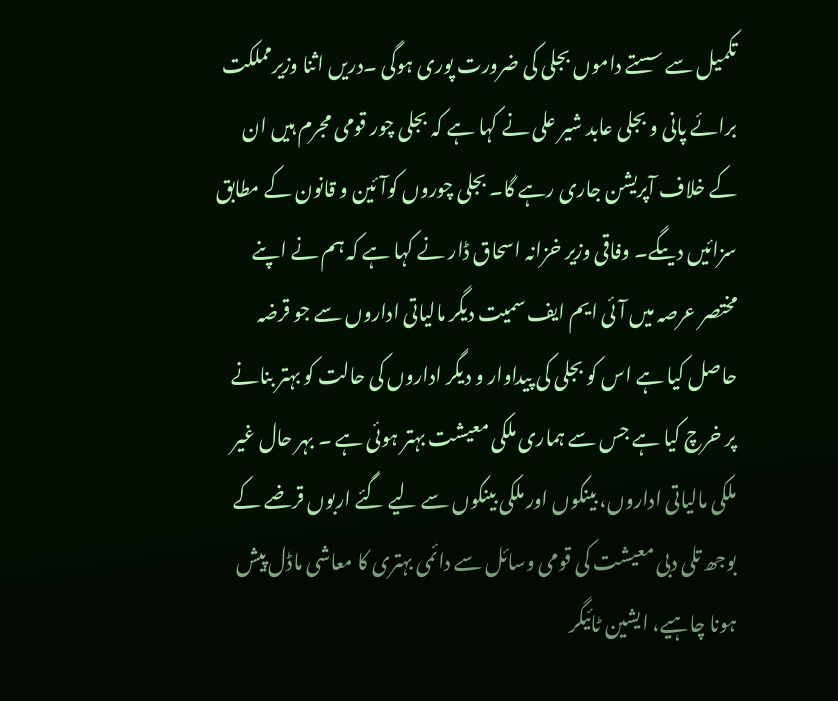تکمیل سے سستے داموں بجلی کی ضرورت پوری ہوگی ۔دریں اثنا وزیرمملکت برائے پانی و بجلی عابد شیر علی نے کہا ہے کہ بجلی چور قومی مجرم ہیں ان کے خلاف آپریشن جاری رہے گا۔ بجلی چوروں کوآئین و قانون کے مطابق سزائیں دیںگے۔ وفاقی وزیر خزانہ اسحاق ڈار نے کہا ہے کہ ہم نے اپنے مختصر عرصہ میں آئی ایم ایف سمیت دیگر مالیاتی اداروں سے جو قرضہ حاصل کیا ہے اس کو بجلی کی پیداوار و دیگر اداروں کی حالت کو بہتر بنانے پر خرچ کیا ہے جس سے ہماری ملکی معیشت بہتر ہوئی ہے ۔ بہر حال غیر ملکی مالیاتی اداروں، بینکوں اور ملکی بینکوں سے لیے گئے اربوں قرضے کے بوجھ تلی دبی معیشت کی قومی وسائل سے دائمی بہتری کا معاشی ماڈل پیش ہونا چاہیے، ایشین ٹائیگر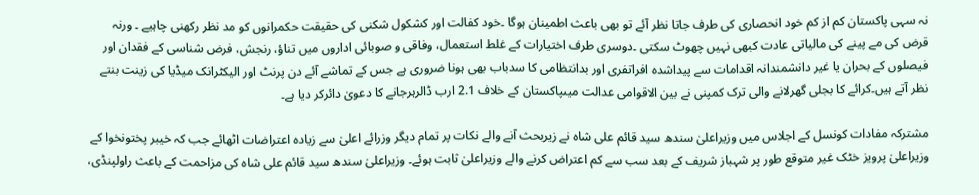نہ سہی پاکستان کم از کم خود انحصاری کی طرف جاتا نظر آئے تو بھی باعث اطمینان ہوگا ۔خود کفالت اور کشکول شکنی کی حقیقت حکمرانوں کو مد نظر رکھنی چاہیے ۔ ورنہ قرض کی مے پینے کی مالیاتی عادت کبھی نہیں چھوٹ سکتی ۔دوسری طرف اختیارات کے غلط استعمال، وفاقی و صوبائی اداروں میں تناؤ، رنجش، فرض شناسی کے فقدان اور فیصلوں کے بحران یا غیر دانشمندانہ اقدامات سے پیداشدہ افراتفری اور بدانتظامی کا سدباب بھی ہونا ضروری ہے جس کے تماشے آئے دن پرنٹ اور الیکٹرانک میڈیا کی زینت بنتے نظر آتے ہیں۔کرائے کا بجلی گھرلانے والی ترک کمپنی نے بین الاقوامی عدالت میںپاکستان کے خلاف 2.1 ارب ڈالرہرجانے کا دعویٰ دائرکر دیا ہے۔

مشترکہ مفادات کونسل کے اجلاس میں وزیراعلیٰ سندھ سید قائم علی شاہ نے زیربحث آنے والے نکات پر تمام دیگر وزرائے اعلیٰ سے زیادہ اعتراضات اٹھائے جب کہ خیبر پختونخوا کے وزیراعلیٰ پرویز خٹک غیر متوقع طور پر شہباز شریف کے بعد سب سے کم اعتراض کرنے والے وزیراعلیٰ ثابت ہوئے۔ وزیراعلیٰ سندھ سید قائم علی شاہ کی مزاحمت کے باعث راولپنڈی،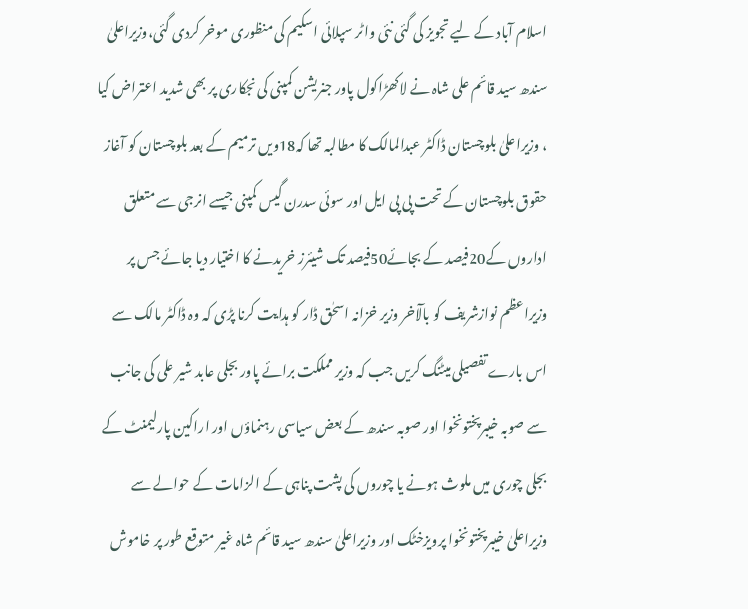اسلام آباد کے لیے تجویز کی گئی نئی واٹر سپلائی اسکیم کی منظوری موخر کردی گئی،وزیراعلیٰ سندھ سید قائم علی شاہ نے لاکھڑاکول پاور جنریشن کمپنی کی نجکاری پر بھی شدید اعتراض کیا ، وزیراعلیٰ بلوچستان ڈاکٹر عبدالمالک کا مطالبہ تھا کہ18ویں ترمیم کے بعد بلوچستان کو آغاز حقوق بلوچستان کے تحت پی پی ایل اور سوئی سدرن گیس کمپنی جیسے انرجی سے متعلق اداروں کے20فیصد کے بجائے50فیصد تک شیئرز خریدنے کا اختیار دیا جائے جس پر وزیراعظم نوازشریف کو بالٓاخر وزیر خزانہ اسحٰق ڈار کو ہدایت کرنا پڑی کہ وہ ڈاکٹر مالک سے اس بارے تفصیلی میٹنگ کریں جب کہ وزیر مملکت برائے پاور بجلی عابد شیر علی کی جانب سے صوبہ خیبرپختونخوا اور صوبہ سندھ کے بعض سیاسی رہنماؤں اور اراکین پارلیمنٹ کے بجلی چوری میں ملوث ہونے یا چوروں کی پشت پناہی کے الزامات کے حوالے سے وزیراعلیٰ خیبرپختونخوا پرویزخٹک اور وزیراعلیٰ سندھ سید قائم شاہ غیر متوقع طور پر خاموش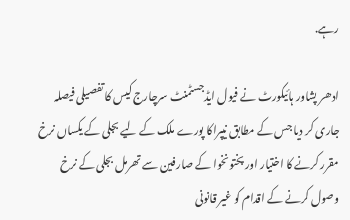رہے.

ادھر پشاور ہائیکورٹ نے فیول ایڈجسٹمنٹ سرچارج کیس کا تفصیلی فیصلہ جاری کر دیا جس کے مطابق نیپراکا پورے ملک کے لیے بجلی کے یکساں نرخ مقرر کرنے کا اختیار اور پختونخوا کے صارفین سے تھرمل بجلی کے نرخ وصول کرنے کے اقدام کو غیر قانونی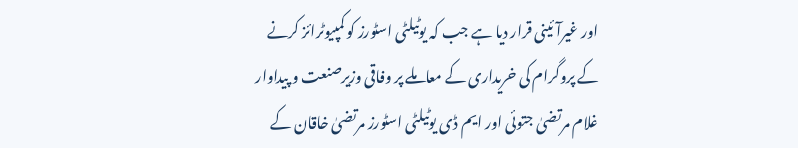اور غیرآئینی قرار دیا ہے جب کہ یوٹیلٹی اسٹورز کو کمپیوٹرائز کرنے کے پروگرام کی خریداری کے معاملے پر وفاقی وزیرصنعت و پیداوار غلام مرتضیٰ جتوئی اور ایم ڈی یوٹیلٹی اسٹورز مرتضیٰ خاقان کے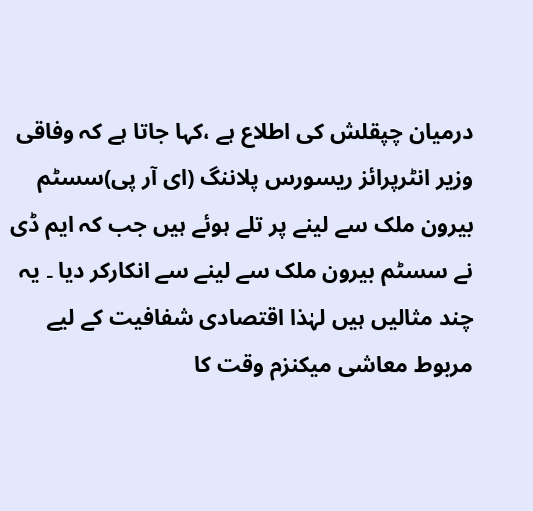درمیان چپقلش کی اطلاع ہے ،کہا جاتا ہے کہ وفاقی وزیر انٹرپرائز ریسورس پلاننگ (ای آر پی)سسٹم بیرون ملک سے لینے پر تلے ہوئے ہیں جب کہ ایم ڈی نے سسٹم بیرون ملک سے لینے سے انکارکر دیا ۔ یہ چند مثالیں ہیں لہٰذا اقتصادی شفافیت کے لیے مربوط معاشی میکنزم وقت کا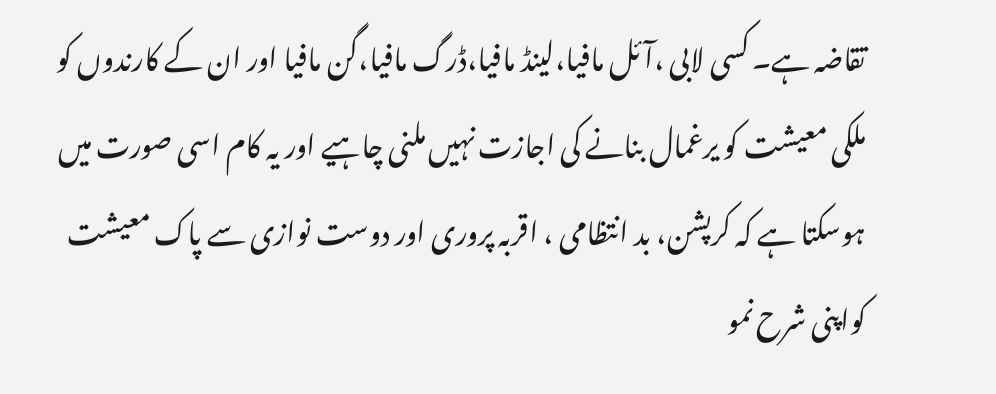تقاضہ ہے۔ کسی لابی ،آئل مافیا،لینڈ مافیا،ڈرگ مافیا،گن مافیا اور ان کے کارندوں کو ملکی معیشت کو یرغمال بنانے کی اجازت نہیں ملنی چاہیے اور یہ کام اسی صورت میں ہوسکتا ہے کہ کرپشن، بد انتظامی ، اقربہ پروری اور دوست نوازی سے پاک معیشت کواپنی شرح نمو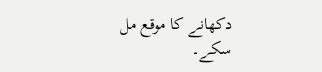دکھانے کا موقع مل سکے۔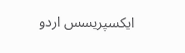ایکسپریسس اردو